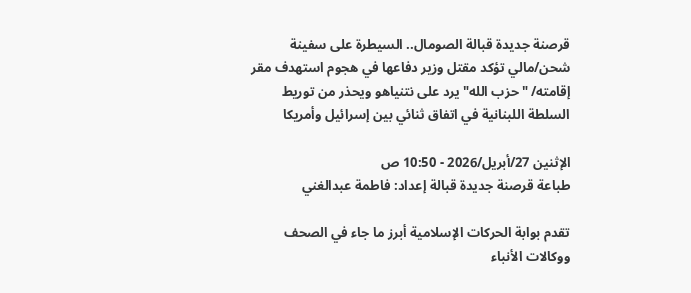قرصنة جديدة قبالة الصومال.. السيطرة على سفينة شحن/مالي تؤكد مقتل وزير دفاعها في هجوم استهدف مقر إقامته/ "حزب الله" يرد على نتنياهو ويحذر من توريط السلطة اللبنانية في اتفاق ثنائي بين إسرائيل وأمريكا

الإثنين 27/أبريل/2026 - 10:50 ص
طباعة قرصنة جديدة قبالة إعداد: فاطمة عبدالغني

تقدم بوابة الحركات الإسلامية أبرز ما جاء في الصحف ووكالات الأنباء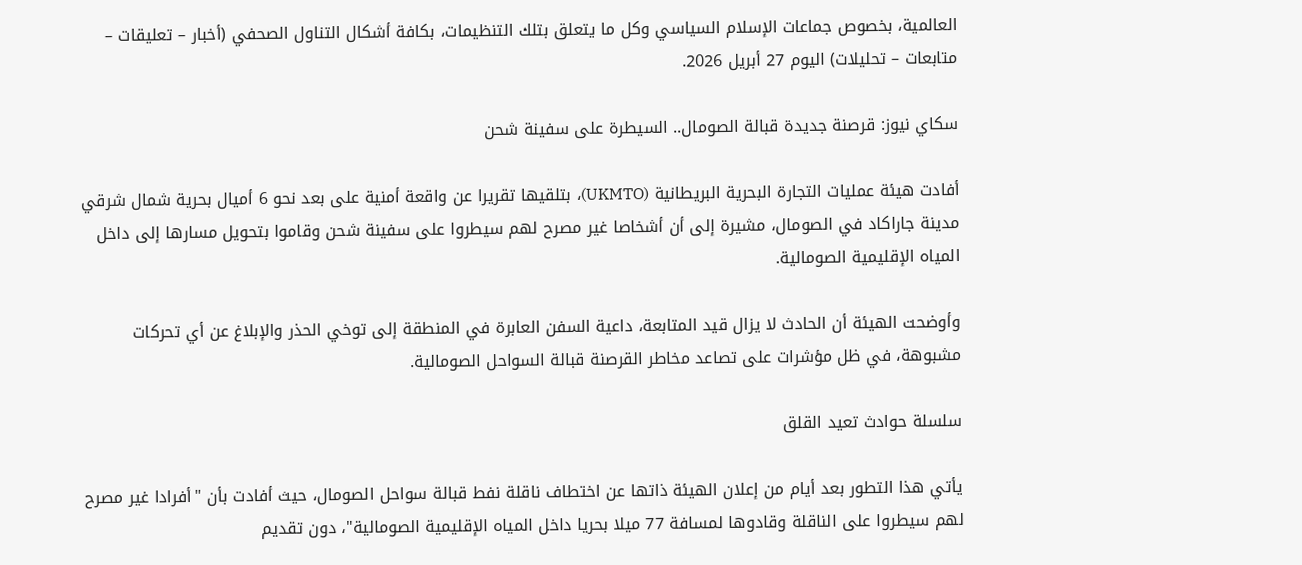العالمية، بخصوص جماعات الإسلام السياسي وكل ما يتعلق بتلك التنظيمات، بكافة أشكال التناول الصحفي (أخبار – تعليقات – متابعات – تحليلات) اليوم 27 أبريل 2026.

سكاي نيوز: قرصنة جديدة قبالة الصومال.. السيطرة على سفينة شحن

أفادت هيئة عمليات التجارة البحرية البريطانية (UKMTO)، بتلقيها تقريرا عن واقعة أمنية على بعد نحو 6 أميال بحرية شمال شرقي مدينة جاراكاد في الصومال، مشيرة إلى أن أشخاصا غير مصرح لهم سيطروا على سفينة شحن وقاموا بتحويل مسارها إلى داخل المياه الإقليمية الصومالية.

وأوضحت الهيئة أن الحادث لا يزال قيد المتابعة، داعية السفن العابرة في المنطقة إلى توخي الحذر والإبلاغ عن أي تحركات مشبوهة، في ظل مؤشرات على تصاعد مخاطر القرصنة قبالة السواحل الصومالية.

سلسلة حوادث تعيد القلق

يأتي هذا التطور بعد أيام من إعلان الهيئة ذاتها عن اختطاف ناقلة نفط قبالة سواحل الصومال، حيث أفادت بأن "أفرادا غير مصرح لهم سيطروا على الناقلة وقادوها لمسافة 77 ميلا بحريا داخل المياه الإقليمية الصومالية"، دون تقديم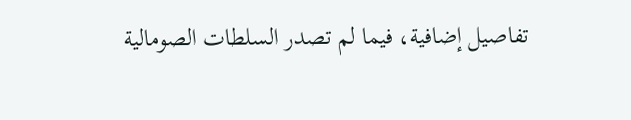تفاصيل إضافية، فيما لم تصدر السلطات الصومالية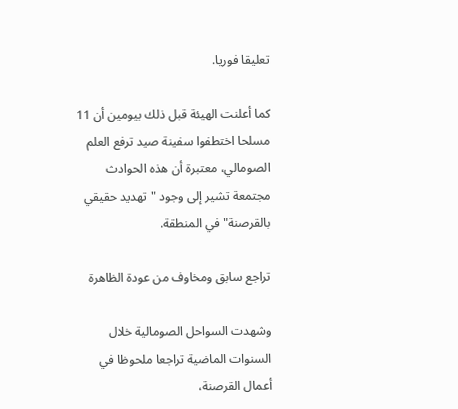تعليقا فوريا.

كما أعلنت الهيئة قبل ذلك بيومين أن 11 مسلحا اختطفوا سفينة صيد ترفع العلم الصومالي، معتبرة أن هذه الحوادث مجتمعة تشير إلى وجود "تهديد حقيقي بالقرصنة" في المنطقة.

تراجع سابق ومخاوف من عودة الظاهرة

وشهدت السواحل الصومالية خلال السنوات الماضية تراجعا ملحوظا في أعمال القرصنة،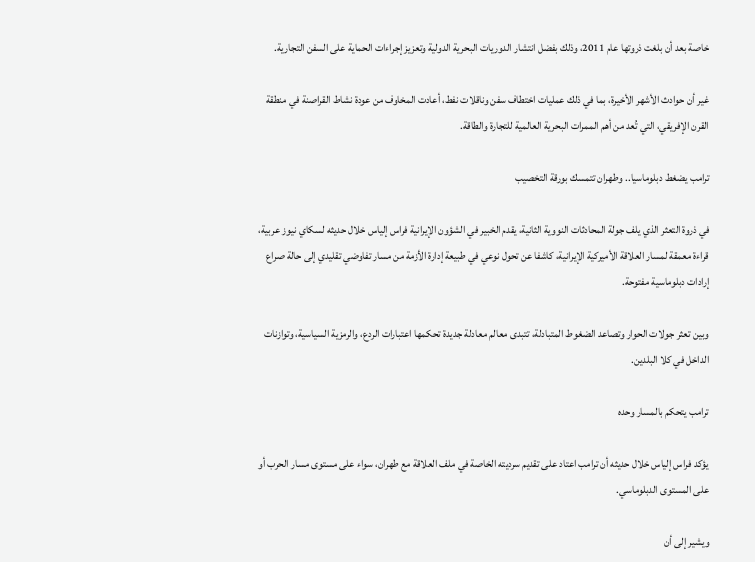خاصة بعد أن بلغت ذروتها عام 2011، وذلك بفضل انتشار الدوريات البحرية الدولية وتعزيز إجراءات الحماية على السفن التجارية.

غير أن حوادث الأشهر الأخيرة، بما في ذلك عمليات اختطاف سفن وناقلات نفط، أعادت المخاوف من عودة نشاط القراصنة في منطقة القرن الإفريقي، التي تُعد من أهم الممرات البحرية العالمية للتجارة والطاقة.

ترامب يضغط دبلوماسيا.. وطهران تتمسك بورقة التخصيب

في ذروة التعثر الذي يلف جولة المحادثات النووية الثانية، يقدم الخبير في الشؤون الإيرانية فراس إلياس خلال حديثه لسكاي نيوز عربية، قراءة معمقة لمسار العلاقة الأميركية الإيرانية، كاشفا عن تحول نوعي في طبيعة إدارة الأزمة من مسار تفاوضي تقليدي إلى حالة صراع إرادات دبلوماسية مفتوحة.

وبين تعثر جولات الحوار وتصاعد الضغوط المتبادلة، تتبدى معالم معادلة جديدة تحكمها اعتبارات الردع، والرمزية السياسية، وتوازنات الداخل في كلا البلدين.

ترامب يتحكم بالمسار وحده

يؤكد فراس إلياس خلال حديثه أن ترامب اعتاد على تقديم سرديته الخاصة في ملف العلاقة مع طهران، سواء على مستوى مسار الحرب أو على المستوى الدبلوماسي.

ويشير إلى أن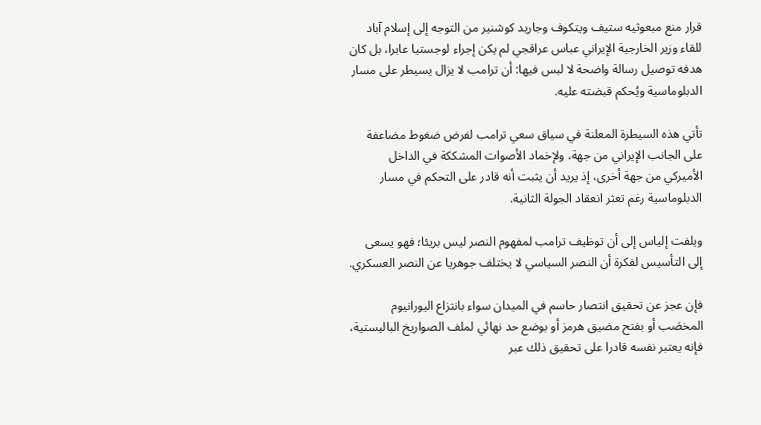قرار منع مبعوثيه ستيف ويتكوف وجاريد كوشنير من التوجه إلى إسلام آباد للقاء وزير الخارجية الإيراني عباس عراقجي لم يكن إجراء لوجستيا عابرا، بل كان هدفه توصيل رسالة واضحة لا لبس فيها: أن ترامب لا يزال يسيطر على مسار الدبلوماسية ويُحكم قبضته عليه.

تأتي هذه السيطرة المعلنة في سياق سعي ترامب لفرض ضغوط مضاعفة على الجانب الإيراني من جهة، ولإخماد الأصوات المشككة في الداخل الأميركي من جهة أخرى، إذ يريد أن يثبت أنه قادر على التحكم في مسار الدبلوماسية رغم تعثر انعقاد الجولة الثانية.

ويلفت إلياس إلى أن توظيف ترامب لمفهوم النصر ليس بريئا؛ فهو يسعى إلى التأسيس لفكرة أن النصر السياسي لا يختلف جوهريا عن النصر العسكري.

فإن عجز عن تحقيق انتصار حاسم في الميدان سواء بانتزاع اليورانيوم المخصَب أو بفتح مضيق هرمز أو بوضع حد نهائي لملف الصواريخ الباليستية، فإنه يعتبر نفسه قادرا على تحقيق ذلك عبر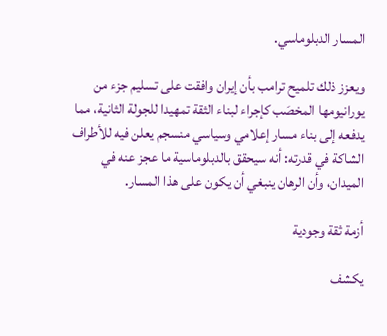المسار الدبلوماسي.

ويعزز ذلك تلميح ترامب بأن إيران وافقت على تسليم جزء من يورانيومها المخصَب كإجراء لبناء الثقة تمهيدا للجولة الثانية، مما يدفعه إلى بناء مسار إعلامي وسياسي منسجم يعلن فيه للأطراف الشاكة في قدرته: أنه سيحقق بالدبلوماسية ما عجز عنه في الميدان، وأن الرهان ينبغي أن يكون على هذا المسار.

أزمة ثقة وجودية

يكشف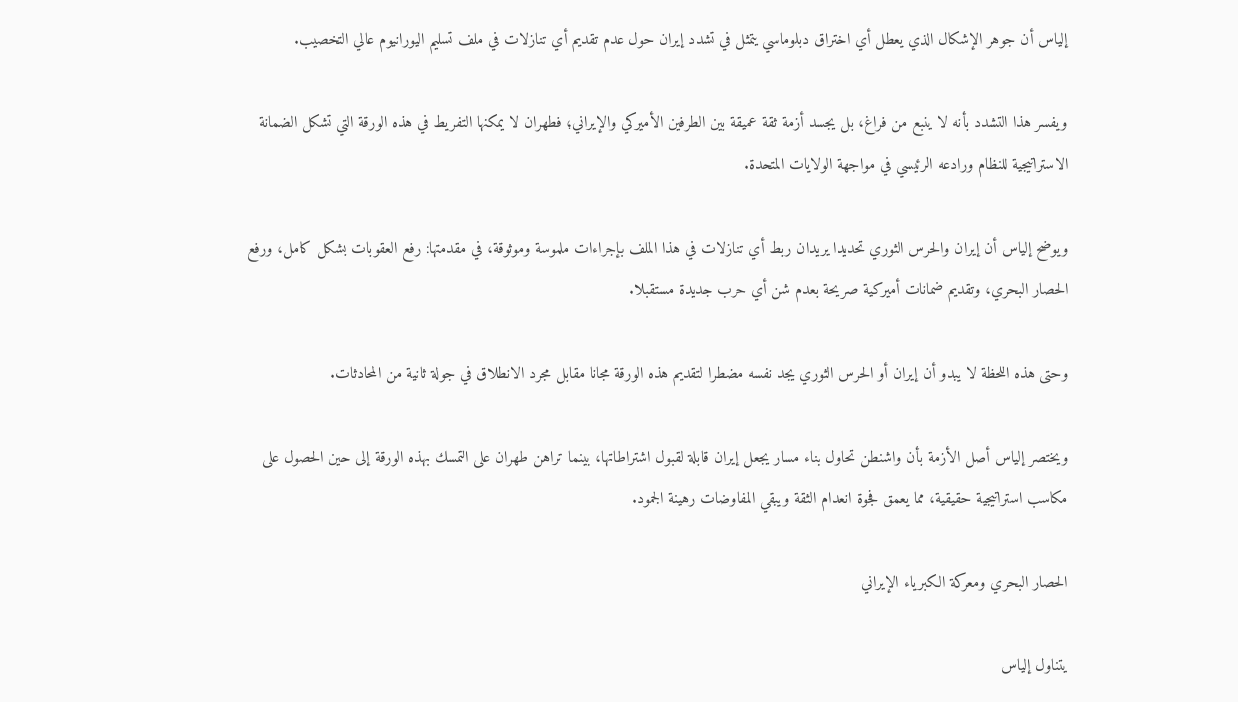إلياس أن جوهر الإشكال الذي يعطل أي اختراق دبلوماسي يتمثل في تشدد إيران حول عدم تقديم أي تنازلات في ملف تسليم اليورانيوم عالي التخصيب.

ويفسر هذا التشدد بأنه لا ينبع من فراغ، بل يجسد أزمة ثقة عميقة بين الطرفين الأميركي والإيراني؛ فطهران لا يمكنها التفريط في هذه الورقة التي تشكل الضمانة الاستراتيجية للنظام ورادعه الرئيسي في مواجهة الولايات المتحدة.

ويوضح إلياس أن إيران والحرس الثوري تحديدا يريدان ربط أي تنازلات في هذا الملف بإجراءات ملموسة وموثوقة، في مقدمتها: رفع العقوبات بشكل كامل، ورفع الحصار البحري، وتقديم ضمانات أميركية صريحة بعدم شن أي حرب جديدة مستقبلا.

وحتى هذه اللحظة لا يبدو أن إيران أو الحرس الثوري يجد نفسه مضطرا لتقديم هذه الورقة مجانا مقابل مجرد الانطلاق في جولة ثانية من المحادثات.

ويختصر إلياس أصل الأزمة بأن واشنطن تحاول بناء مسار يجعل إيران قابلة لقبول اشتراطاتها، بينما تراهن طهران على التمسك بهذه الورقة إلى حين الحصول على مكاسب استراتيجية حقيقية، مما يعمق فجوة انعدام الثقة ويبقي المفاوضات رهينة الجمود.

الحصار البحري ومعركة الكبرياء الإيراني

يتناول إلياس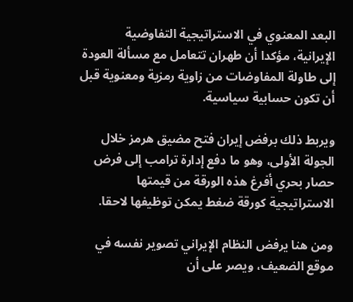البعد المعنوي في الاستراتيجية التفاوضية الإيرانية، مؤكدا أن طهران تتعامل مع مسألة العودة إلى طاولة المفاوضات من زاوية رمزية ومعنوية قبل أن تكون حسابية سياسية.

ويربط ذلك برفض إيران فتح مضيق هرمز خلال الجولة الأولى، وهو ما دفع إدارة ترامب إلى فرض حصار بحري أفرغ هذه الورقة من قيمتها الاستراتيجية كورقة ضغط يمكن توظيفها لاحقا.

ومن هنا يرفض النظام الإيراني تصوير نفسه في موقع الضعيف، ويصر على أن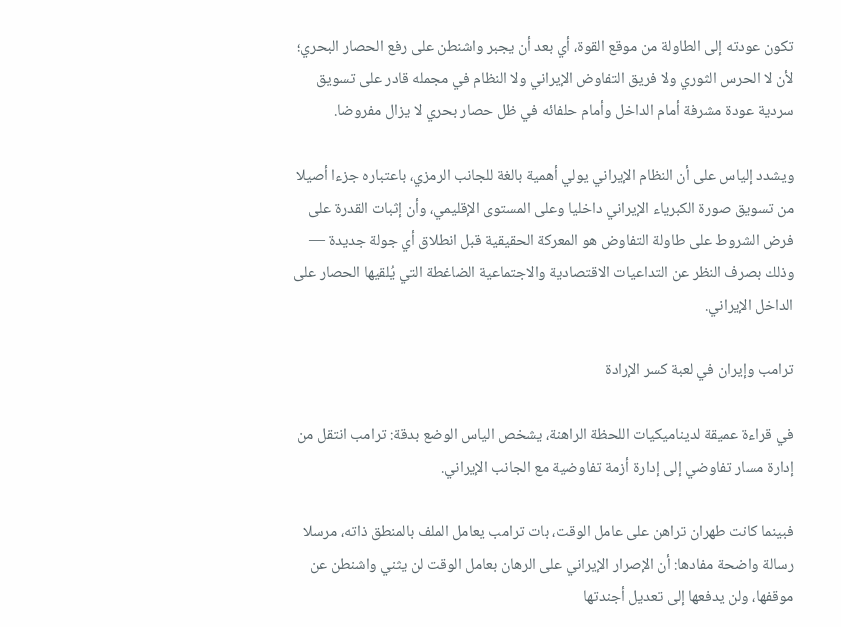تكون عودته إلى الطاولة من موقع القوة، أي بعد أن يجبر واشنطن على رفع الحصار البحري؛ لأن لا الحرس الثوري ولا فريق التفاوض الإيراني ولا النظام في مجمله قادر على تسويق سردية عودة مشرفة أمام الداخل وأمام حلفائه في ظل حصار بحري لا يزال مفروضا.

ويشدد إلياس على أن النظام الإيراني يولي أهمية بالغة للجانب الرمزي، باعتباره جزءا أصيلا من تسويق صورة الكبرياء الإيراني داخليا وعلى المستوى الإقليمي، وأن إثبات القدرة على فرض الشروط على طاولة التفاوض هو المعركة الحقيقية قبل انطلاق أي جولة جديدة — وذلك بصرف النظر عن التداعيات الاقتصادية والاجتماعية الضاغطة التي يُلقيها الحصار على الداخل الإيراني.

ترامب وإيران في لعبة كسر الإرادة

في قراءة عميقة لديناميكيات اللحظة الراهنة، يشخص الياس الوضع بدقة: ترامب انتقل من إدارة مسار تفاوضي إلى إدارة أزمة تفاوضية مع الجانب الإيراني.

فبينما كانت طهران تراهن على عامل الوقت، بات ترامب يعامل الملف بالمنطق ذاته، مرسلا رسالة واضحة مفادها: أن الإصرار الإيراني على الرهان بعامل الوقت لن يثني واشنطن عن موقفها، ولن يدفعها إلى تعديل أجندتها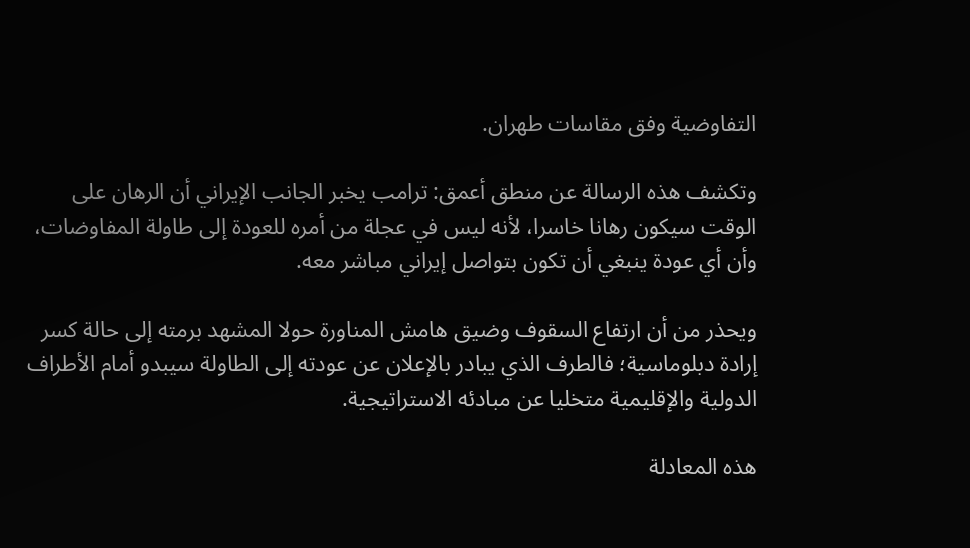التفاوضية وفق مقاسات طهران.

وتكشف هذه الرسالة عن منطق أعمق: ترامب يخبر الجانب الإيراني أن الرهان على الوقت سيكون رهانا خاسرا، لأنه ليس في عجلة من أمره للعودة إلى طاولة المفاوضات، وأن أي عودة ينبغي أن تكون بتواصل إيراني مباشر معه.

ويحذر من أن ارتفاع السقوف وضيق هامش المناورة حولا المشهد برمته إلى حالة كسر إرادة دبلوماسية؛ فالطرف الذي يبادر بالإعلان عن عودته إلى الطاولة سيبدو أمام الأطراف الدولية والإقليمية متخليا عن مبادئه الاستراتيجية.

هذه المعادلة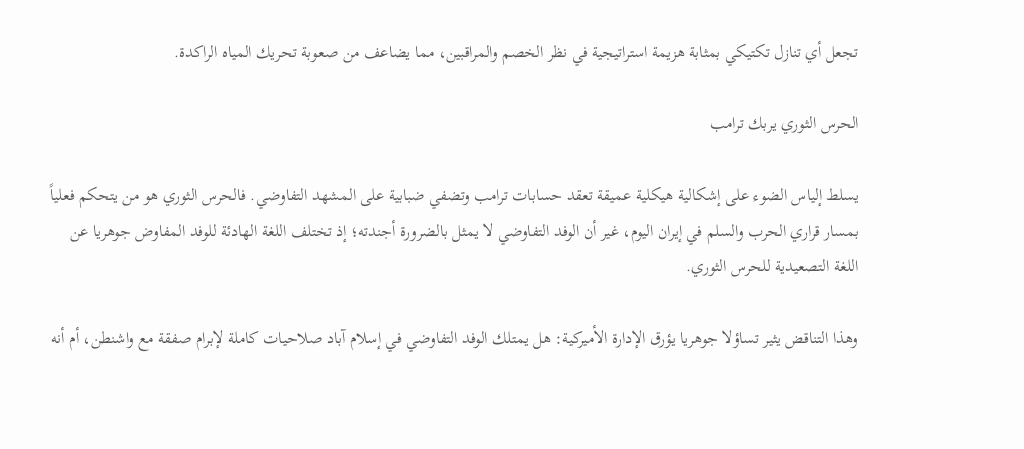تجعل أي تنازل تكتيكي بمثابة هزيمة استراتيجية في نظر الخصم والمراقبين، مما يضاعف من صعوبة تحريك المياه الراكدة.

الحرس الثوري يربك ترامب

يسلط إلياس الضوء على إشكالية هيكلية عميقة تعقد حسابات ترامب وتضفي ضبابية على المشهد التفاوضي. فالحرس الثوري هو من يتحكم فعلياً بمسار قراري الحرب والسلم في إيران اليوم، غير أن الوفد التفاوضي لا يمثل بالضرورة أجندته؛ إذ تختلف اللغة الهادئة للوفد المفاوض جوهريا عن اللغة التصعيدية للحرس الثوري.

وهذا التناقض يثير تساؤلا جوهريا يؤرق الإدارة الأميركية: هل يمتلك الوفد التفاوضي في إسلام آباد صلاحيات كاملة لإبرام صفقة مع واشنطن، أم أنه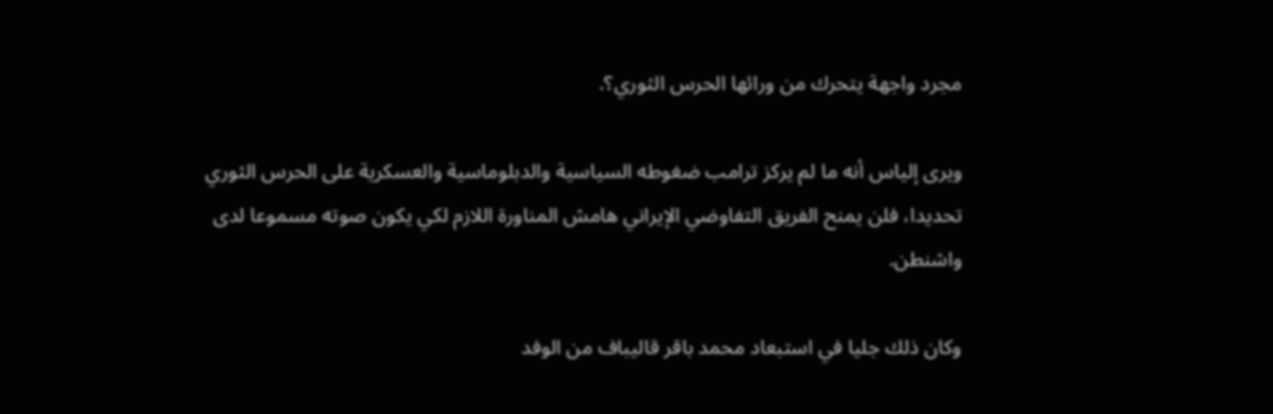مجرد واجهة يتحرك من ورائها الحرس الثوري؟.

ويرى إلياس أنه ما لم يركز ترامب ضغوطه السياسية والدبلوماسية والعسكرية على الحرس الثوري تحديدا، فلن يمنح الفريق التفاوضي الإيراني هامش المناورة اللازم لكي يكون صوته مسموعا لدى واشنطن.

وكان ذلك جليا في استبعاد محمد باقر قاليباف من الوفد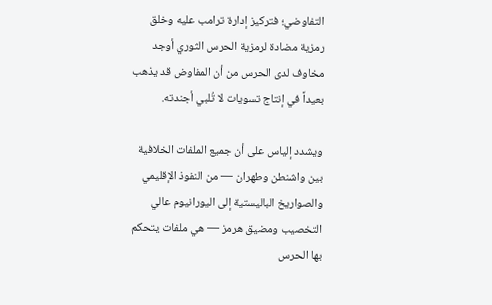التفاوضي؛ فتركيز إدارة ترامب عليه وخلق رمزية مضادة لرمزية الحرس الثوري أوجد مخاوف لدى الحرس من أن المفاوض قد يذهب بعيداً في إنتاج تسويات لا تُلبي أجندته.

ويشدد إلياس على أن جميع الملفات الخلافية بين واشنطن وطهران — من النفوذ الإقليمي والصواريخ الباليستية إلى اليورانيوم عالي التخصيب ومضيق هرمز — هي ملفات يتحكم بها الحرس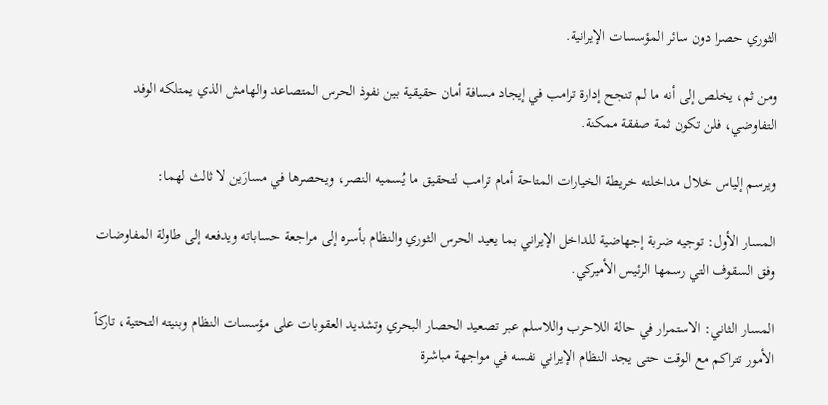الثوري حصرا دون سائر المؤسسات الإيرانية.

ومن ثم، يخلص إلى أنه ما لم تنجح إدارة ترامب في إيجاد مسافة أمان حقيقية بين نفوذ الحرس المتصاعد والهامش الذي يمتلكه الوفد التفاوضي، فلن تكون ثمة صفقة ممكنة.

ويرسم إلياس خلال مداخلته خريطة الخيارات المتاحة أمام ترامب لتحقيق ما يُسميه النصر، ويحصرها في مسارَين لا ثالث لهما:

المسار الأول: توجيه ضربة إجهاضية للداخل الإيراني بما يعيد الحرس الثوري والنظام بأسره إلى مراجعة حساباته ويدفعه إلى طاولة المفاوضات وفق السقوف التي رسمها الرئيس الأميركي.

المسار الثاني: الاستمرار في حالة اللاحرب واللاسلم عبر تصعيد الحصار البحري وتشديد العقوبات على مؤسسات النظام وبنيته التحتية، تاركاً الأمور تتراكم مع الوقت حتى يجد النظام الإيراني نفسه في مواجهة مباشرة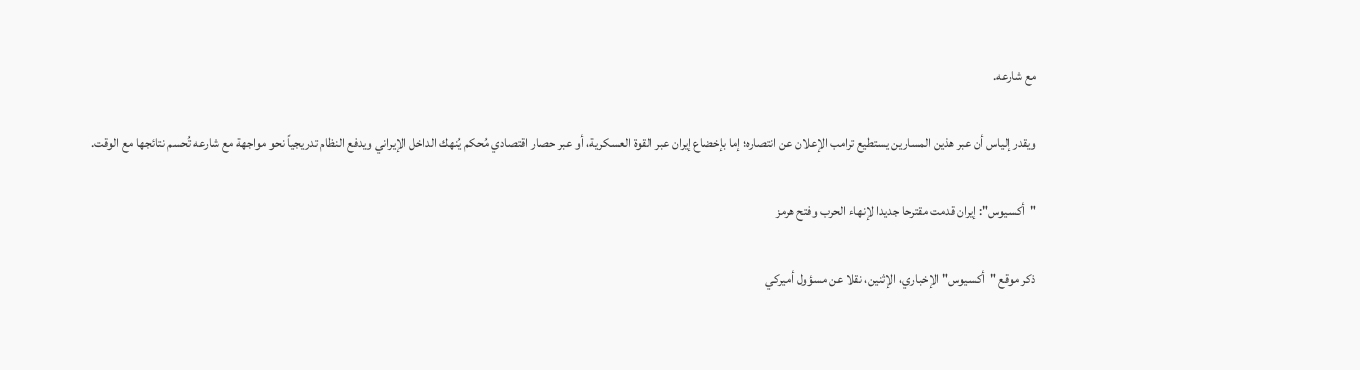مع شارعه.

ويقدر إلياس أن عبر هذين المسارين يستطيع ترامب الإعلان عن انتصاره؛ إما بإخضاع إيران عبر القوة العسكرية، أو عبر حصار اقتصادي مُحكم يُنهك الداخل الإيراني ويدفع النظام تدريجياً نحو مواجهة مع شارعه تُحسم نتائجها مع الوقت.

"أكسيوس": إيران قدمت مقترحا جديدا لإنهاء الحرب وفتح هرمز

ذكر موقع "أكسيوس" الإخباري، الإثنين، نقلا عن ‌مسؤول أميركي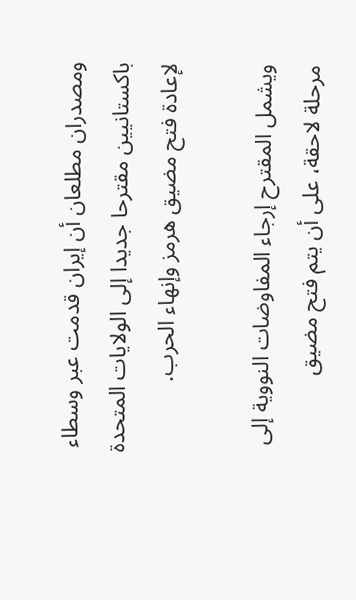ومصدران ‌مطلعان ‌أن إيران قدمت عبر ‌وسطاء باكستانيين ‌مقترحا جديدا إلى الولايات ‌المتحدة لإعادة فتح مضيق هرمز وإنهاء الحرب.

ويشمل المقترح إرجاء المفاوضات النووية إلى مرحلة لاحقة، على أن يتم فتح مضيق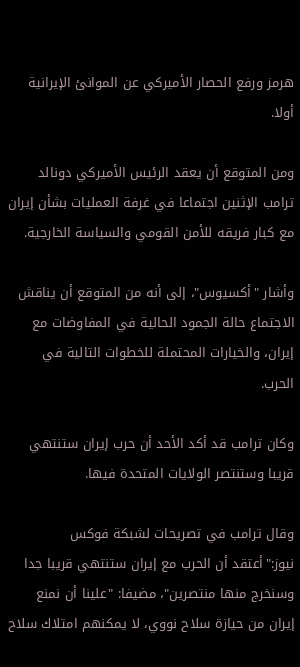هرمز ورفع الحصار الأميركي عن الموانئ الإيرانية أولا.

ومن المتوقع أن يعقد الرئيس الأميركي دونالد ترامب الإثنين اجتماعا في غرفة العمليات بشأن إيران مع كبار فريقه للأمن القومي والسياسة الخارجية.

وأشار "أكسيوس"، إلى أنه من المتوقع أن يناقش الاجتماع حالة الجمود الحالية في المفاوضات مع إيران، والخيارات المحتملة للخطوات التالية في الحرب.

وكان ترامب قد أكد الأحد أن حرب إيران ستنتهي قريبا وستنتصر الولايات المتحدة فيها.

وقال ترامب في تصريحات لشبكة فوكس نيوز:"أعتقد أن الحرب مع إيران ستنتهي قريبا جدا وسنخرج منها منتصرين"، مضيفا: "علينا أن نمنع إيران من حيازة سلاح نووي، لا يمكنهم امتلاك سلاح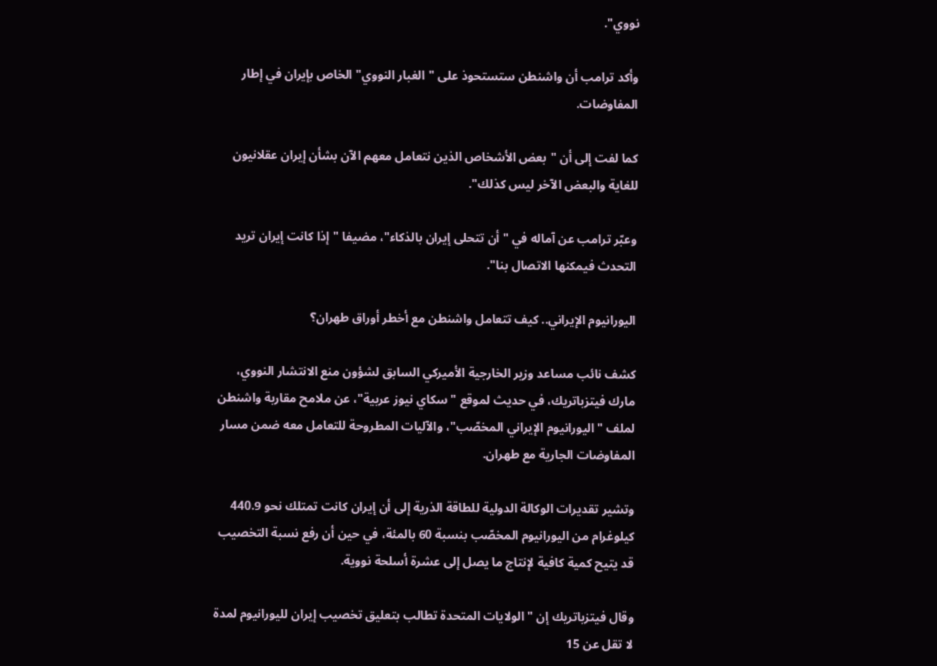نووي".

وأكد ترامب أن واشنطن ستستحوذ على "الغبار النووي" الخاص بإيران في إطار المفاوضات.

كما لفت إلى أن "بعض الأشخاص الذين نتعامل معهم الآن بشأن إيران عقلانيون للغاية والبعض الآخر ليس كذلك".

وعبّر ترامب عن آماله في "أن تتحلى إيران بالذكاء"، مضيفا "إذا كانت إيران تريد التحدث فيمكنها الاتصال بنا".

اليورانيوم الإيراني.. كيف تتعامل واشنطن مع أخطر أوراق طهران؟

كشف نائب مساعد وزير الخارجية الأميركي السابق لشؤون منع الانتشار النووي، مارك فيتزباتريك، في حديث لموقع "سكاي نيوز عربية"، عن ملامح مقاربة واشنطن لملف "اليورانيوم الإيراني المخصّب"، والآليات المطروحة للتعامل معه ضمن مسار المفاوضات الجارية مع طهران.

وتشير تقديرات الوكالة الدولية للطاقة الذرية إلى أن إيران كانت تمتلك نحو 440.9 كيلوغرام من اليورانيوم المخصّب بنسبة 60 بالمئة، في حين أن رفع نسبة التخصيب قد يتيح كمية كافية لإنتاج ما يصل إلى عشرة أسلحة نووية.

وقال فيتزباتريك إن "الولايات المتحدة تطالب بتعليق تخصيب إيران لليورانيوم لمدة لا تقل عن 15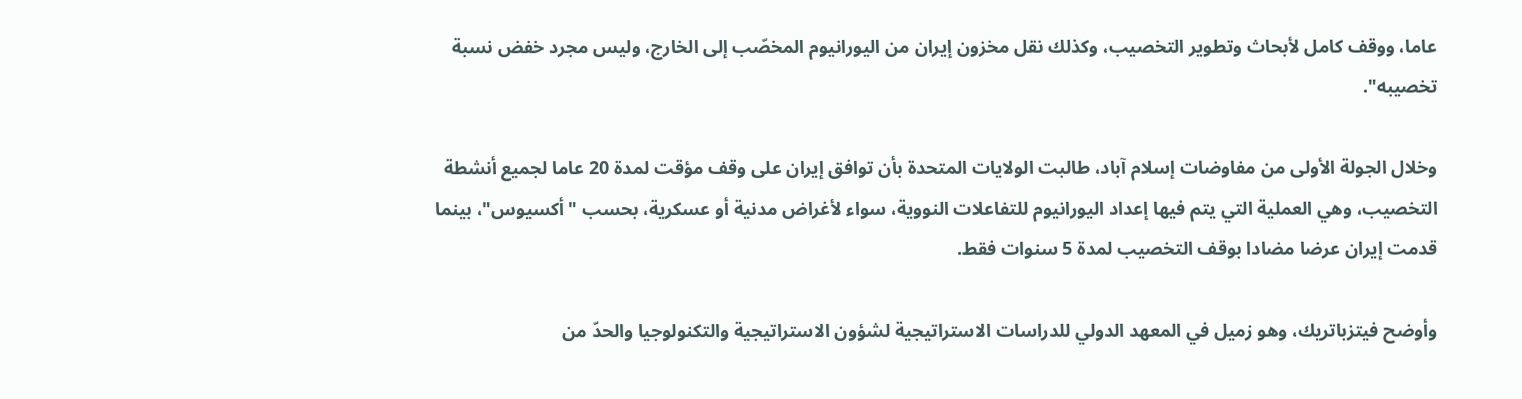عاما، ووقف كامل لأبحاث وتطوير التخصيب، وكذلك نقل مخزون إيران من اليورانيوم المخصّب إلى الخارج، وليس مجرد خفض نسبة تخصيبه".

وخلال الجولة الأولى من مفاوضات إسلام آباد، طالبت الولايات المتحدة بأن توافق إيران على وقف مؤقت لمدة 20 عاما لجميع أنشطة التخصيب، وهي العملية التي يتم فيها إعداد اليورانيوم للتفاعلات النووية، سواء لأغراض مدنية أو عسكرية، بحسب "أكسيوس"، بينما قدمت إيران عرضا مضادا بوقف التخصيب لمدة 5 سنوات فقط.

وأوضح فيتزباتريك، وهو زميل في المعهد الدولي للدراسات الاستراتيجية لشؤون الاستراتيجية والتكنولوجيا والحدّ من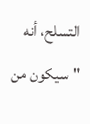التسلح، أنه "سيكون من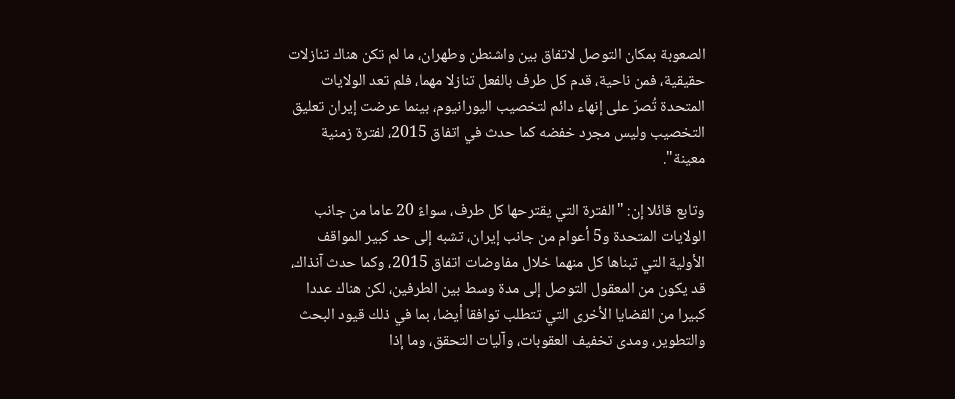الصعوبة بمكان التوصل لاتفاق بين واشنطن وطهران، ما لم تكن هناك تنازلات حقيقية، فمن ناحية، قدم كل طرف بالفعل تنازلا مهما، فلم تعد الولايات المتحدة تُصرّ على إنهاء دائم لتخصيب اليورانيوم، بينما عرضت إيران تعليق التخصيب وليس مجرد خفضه كما حدث في اتفاق 2015، لفترة زمنية معينة".

وتابع قائلا إن: "الفترة التي يقترحها كل طرف، سواءً 20 عاما من جانب الولايات المتحدة و5 أعوام من جانب إيران، تشبه إلى حد كبير المواقف الأولية التي تبناها كل منهما خلال مفاوضات اتفاق 2015، وكما حدث آنذاك، قد يكون من المعقول التوصل إلى مدة وسط بين الطرفين، لكن هناك عددا كبيرا من القضايا الأخرى التي تتطلب توافقا أيضا، بما في ذلك قيود البحث والتطوير، ومدى تخفيف العقوبات، وآليات التحقق، وما إذا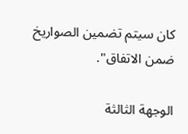كان سيتم تضمين الصواريخ ضمن الاتفاق".

الوجهة الثالثة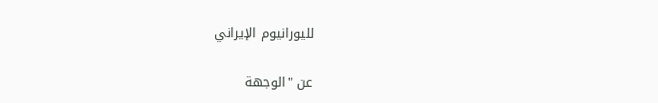لليورانيوم الإيراني

عن "الوجهة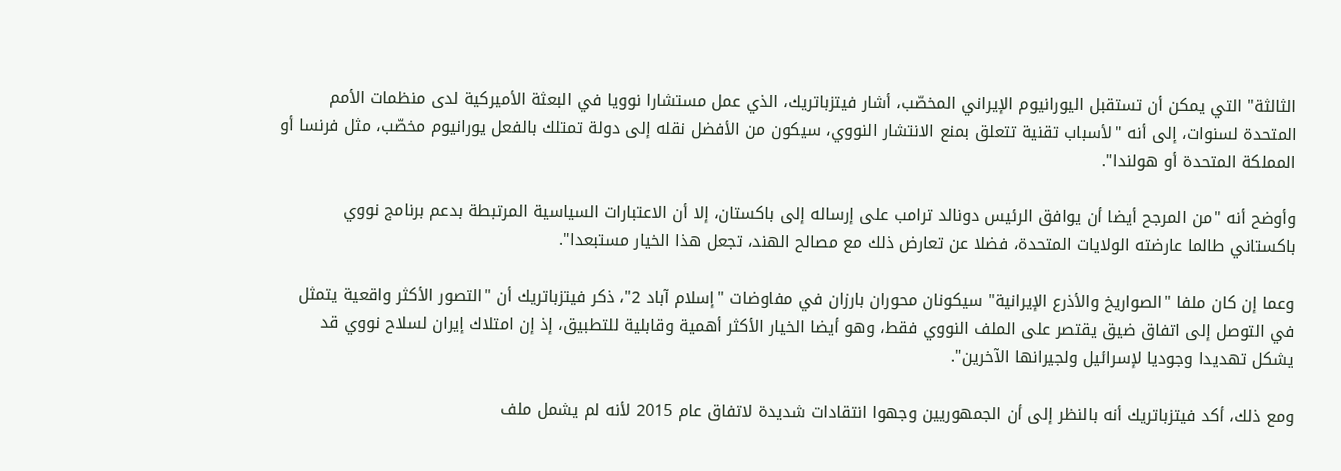الثالثة" التي يمكن أن تستقبل اليورانيوم الإيراني المخصّب، أشار فيتزباتريك، الذي عمل مستشارا نوويا في البعثة الأميركية لدى منظمات الأمم المتحدة لسنوات، إلى أنه "لأسباب تقنية تتعلق بمنع الانتشار النووي، سيكون من الأفضل نقله إلى دولة تمتلك بالفعل يورانيوم مخصّب، مثل فرنسا أو المملكة المتحدة أو هولندا".

وأوضح أنه "من المرجح أيضا أن يوافق الرئيس دونالد ترامب على إرساله إلى باكستان، إلا أن الاعتبارات السياسية المرتبطة بدعم برنامج نووي باكستاني طالما عارضته الولايات المتحدة، فضلا عن تعارض ذلك مع مصالح الهند، تجعل هذا الخيار مستبعدا".

وعما إن كان ملفا "الصواريخ والأذرع الإيرانية" سيكونان محوران بارزان في مفاوضات "إسلام آباد 2"، ذكر فيتزباتريك أن "التصور الأكثر واقعية يتمثل في التوصل إلى اتفاق ضيق يقتصر على الملف النووي فقط، وهو أيضا الخيار الأكثر أهمية وقابلية للتطبيق، إذ إن امتلاك إيران لسلاح نووي قد يشكل تهديدا وجوديا لإسرائيل ولجيرانها الآخرين".

ومع ذلك، أكد فيتزباتريك أنه بالنظر إلى أن الجمهوريين وجهوا انتقادات شديدة لاتفاق عام 2015 لأنه لم يشمل ملف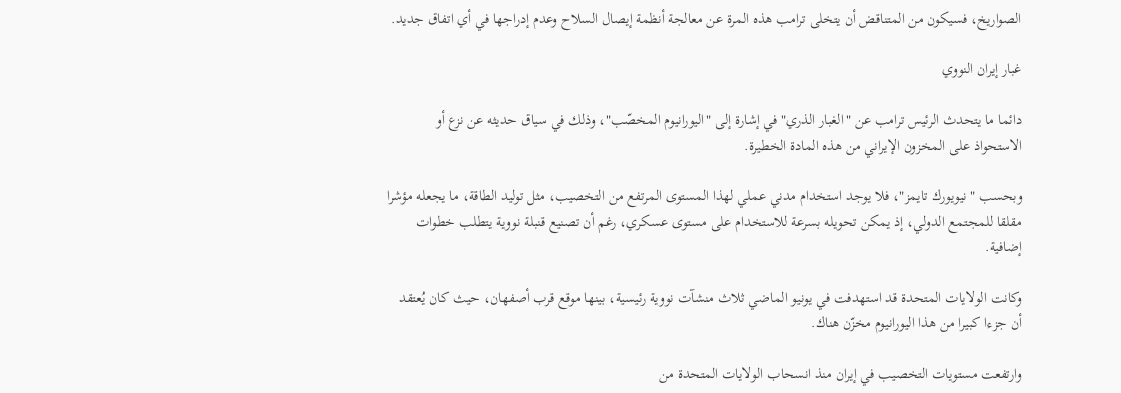الصواريخ، فسيكون من المتناقض أن يتخلى ترامب هذه المرة عن معالجة أنظمة إيصال السلاح وعدم إدراجها في أي اتفاق جديد.

غبار إيران النووي

دائما ما يتحدث الرئيس ترامب عن "الغبار الذري" في إشارة إلى "اليورانيوم المخصّب"، وذلك في سياق حديثه عن نزع أو الاستحواذ على المخزون الإيراني من هذه المادة الخطيرة.

وبحسب "نيويورك تايمز"، فلا يوجد استخدام مدني عملي لهذا المستوى المرتفع من التخصيب، مثل توليد الطاقة، ما يجعله مؤشرا مقلقا للمجتمع الدولي، إذ يمكن تحويله بسرعة للاستخدام على مستوى عسكري، رغم أن تصنيع قنبلة نووية يتطلب خطوات إضافية.

وكانت الولايات المتحدة قد استهدفت في يونيو الماضي ثلاث منشآت نووية رئيسية، بينها موقع قرب أصفهان، حيث كان يُعتقد أن جزءا كبيرا من هذا اليورانيوم مخزّن هناك.

وارتفعت مستويات التخصيب في إيران منذ انسحاب الولايات المتحدة من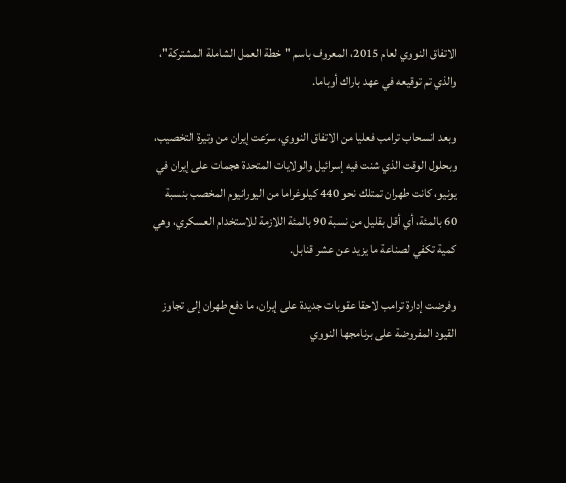الاتفاق النووي لعام 2015، المعروف باسم "خطة العمل الشاملة المشتركة"، والذي تم توقيعه في عهد باراك أوباما.

وبعد انسحاب ترامب فعليا من الاتفاق النووي، سرّعت إيران من وتيرة التخصيب، وبحلول الوقت الذي شنت فيه إسرائيل والولايات المتحدة هجمات على إيران في يونيو، كانت طهران تمتلك نحو 440 كيلوغراما من اليورانيوم المخصب بنسبة 60 بالمئة، أي أقل بقليل من نسبة 90 بالمئة اللازمة للاستخدام العسكري، وهي كمية تكفي لصناعة ما يزيد عن عشر قنابل.

وفرضت إدارة ترامب لاحقا عقوبات جديدة على إيران، ما دفع طهران إلى تجاوز القيود المفروضة على برنامجها النووي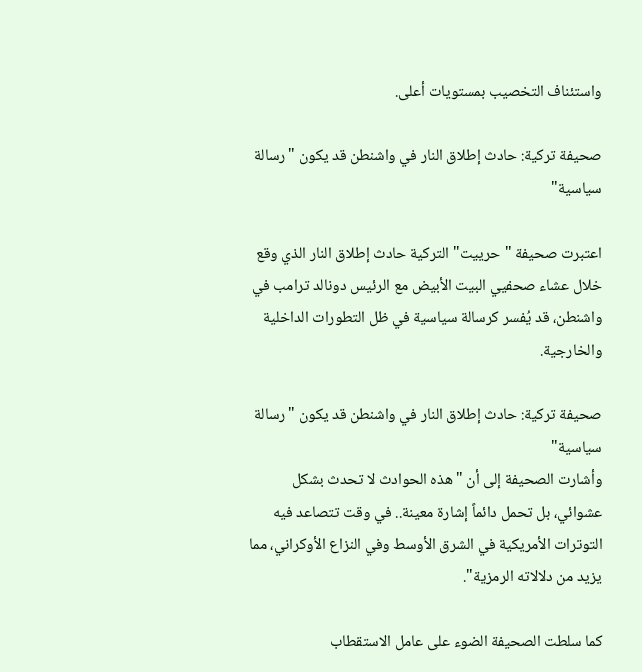واستئناف التخصيب بمستويات أعلى.

صحيفة تركية: حادث إطلاق النار في واشنطن قد يكون "رسالة سياسية"

اعتبرت صحيفة "حرييت" التركية حادث إطلاق النار الذي وقع خلال عشاء صحفيي البيت الأبيض مع الرئيس دونالد ترامب في واشنطن، قد يُفسر كرسالة سياسية في ظل التطورات الداخلية والخارجية.

صحيفة تركية: حادث إطلاق النار في واشنطن قد يكون "رسالة سياسية"
وأشارت الصحيفة إلى أن "هذه الحوادث لا تحدث بشكل عشوائي، بل تحمل دائماً إشارة معينة.. في وقت تتصاعد فيه التوترات الأمريكية في الشرق الأوسط وفي النزاع الأوكراني، مما يزيد من دلالاته الرمزية".

كما سلطت الصحيفة الضوء على عامل الاستقطاب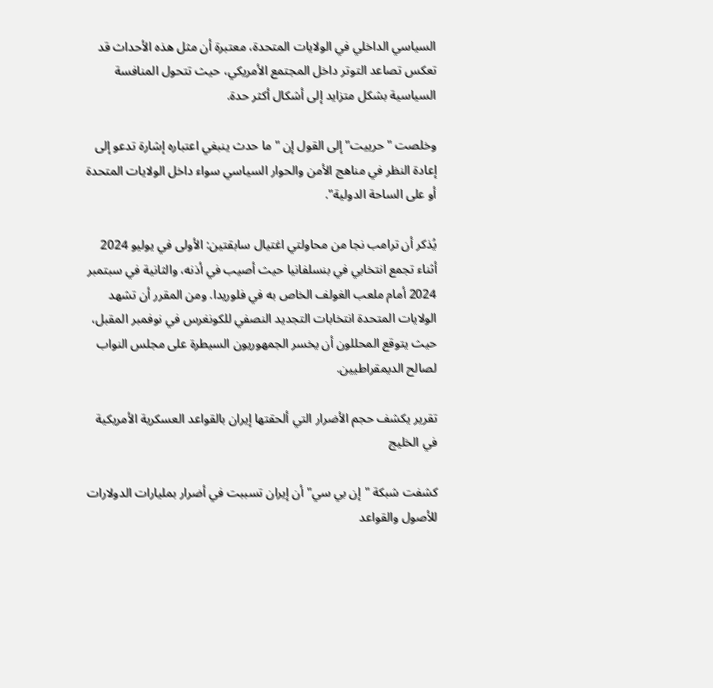السياسي الداخلي في الولايات المتحدة، معتبرة أن مثل هذه الأحداث قد تعكس تصاعد التوتر داخل المجتمع الأمريكي، حيث تتحول المنافسة السياسية بشكل متزايد إلى أشكال أكثر حدة.

وخلصت "حرييت" إلى القول إن "ما حدث ينبغي اعتباره إشارة تدعو إلى إعادة النظر في مناهج الأمن والحوار السياسي سواء داخل الولايات المتحدة أو على الساحة الدولية".

يُذكر أن ترامب نجا من محاولتي اغتيال سابقتين: الأولى في يوليو 2024 أثناء تجمع انتخابي في بنسلفانيا حيث أصيب في أذنه، والثانية في سبتمبر 2024 أمام ملعب الغولف الخاص به في فلوريدا. ومن المقرر أن تشهد الولايات المتحدة انتخابات التجديد النصفي للكونغرس في نوفمبر المقبل، حيث يتوقع المحللون أن يخسر الجمهوريون السيطرة على مجلس النواب لصالح الديمقراطيين.

تقرير يكشف حجم الأضرار التي ألحقتها إيران بالقواعد العسكرية الأمريكية في الخليج

كشفت شبكة "إن بي سي" أن إيران تسببت في أضرار بمليارات الدولارات للأصول والقواعد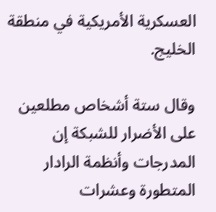العسكرية الأمريكية في منطقة الخليج.

وقال ستة أشخاص مطلعين على الأضرار للشبكة إن المدرجات وأنظمة الرادار المتطورة وعشرات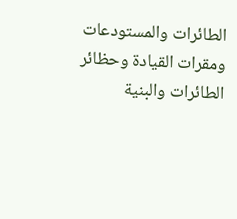الطائرات والمستودعات ومقرات القيادة وحظائر الطائرات والبنية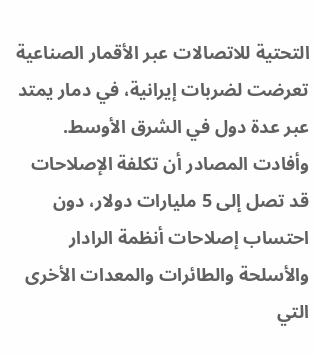التحتية للاتصالات عبر الأقمار الصناعية تعرضت لضربات إيرانية، في دمار يمتد عبر عدة دول في الشرق الأوسط.
وأفادت المصادر أن تكلفة الإصلاحات قد تصل إلى 5 مليارات دولار، دون احتساب إصلاحات أنظمة الرادار والأسلحة والطائرات والمعدات الأخرى التي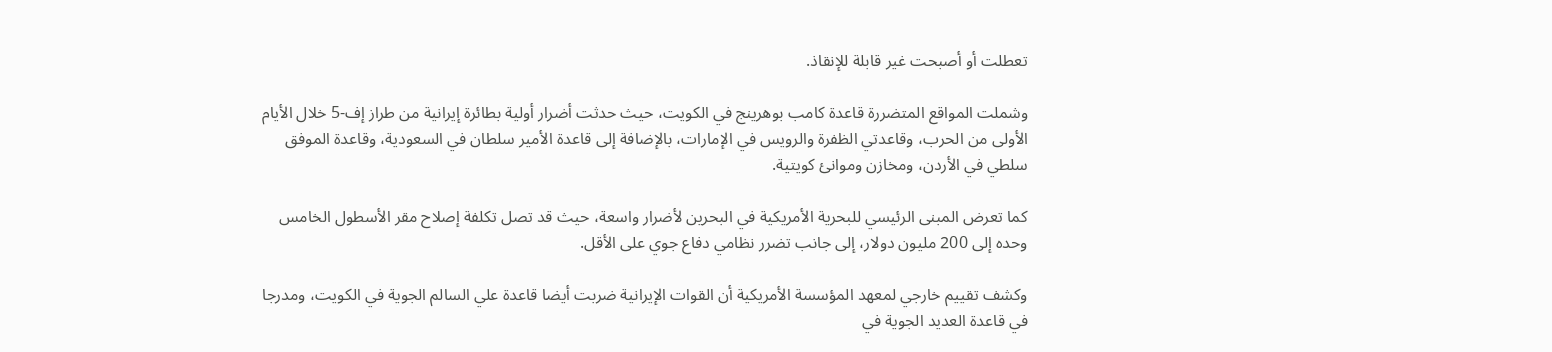تعطلت أو أصبحت غير قابلة للإنقاذ.

وشملت المواقع المتضررة قاعدة كامب بوهرينج في الكويت، حيث حدثت أضرار أولية بطائرة إيرانية من طراز إف-5 خلال الأيام الأولى من الحرب، وقاعدتي الظفرة والرويس في الإمارات، بالإضافة إلى قاعدة الأمير سلطان في السعودية، وقاعدة الموفق سلطي في الأردن، ومخازن وموانئ كويتية.

كما تعرض المبنى الرئيسي للبحرية الأمريكية في البحرين لأضرار واسعة، حيث قد تصل تكلفة إصلاح مقر الأسطول الخامس وحده إلى 200 مليون دولار، إلى جانب تضرر نظامي دفاع جوي على الأقل.

وكشف تقييم خارجي لمعهد المؤسسة الأمريكية أن القوات الإيرانية ضربت أيضا قاعدة علي السالم الجوية في الكويت، ومدرجا في قاعدة العديد الجوية في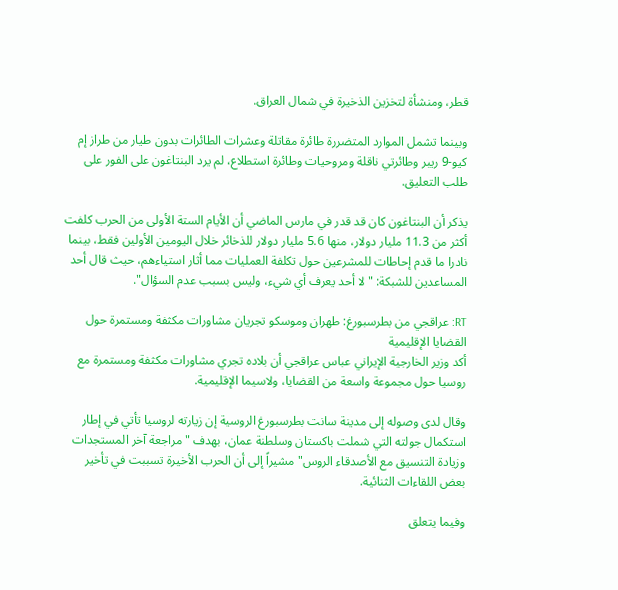قطر، ومنشأة لتخزين الذخيرة في شمال العراق.

وبينما تشمل الموارد المتضررة طائرة مقاتلة وعشرات الطائرات بدون طيار من طراز إم كيو-9 ريبر وطائرتي ناقلة ومروحيات وطائرة استطلاع، لم يرد البنتاغون على الفور على طلب التعليق.

يذكر أن البنتاغون كان قد قدر في مارس الماضي أن الأيام الستة الأولى من الحرب كلفت أكثر من 11.3 مليار دولار، منها 5.6 مليار دولار للذخائر خلال اليومين الأولين فقط، بينما نادرا ما قدم إحاطات للمشرعين حول تكلفة العمليات مما أثار استياءهم، حيث قال أحد المساعدين للشبكة: "لا أحد يعرف أي شيء، وليس بسبب عدم السؤال".

RT: عراقجي من بطرسبورغ: طهران وموسكو تجريان مشاورات مكثفة ومستمرة حول القضايا الإقليمية
أكد وزير الخارجية الإيراني عباس عراقجي أن بلاده تجري مشاورات مكثفة ومستمرة مع روسيا حول مجموعة واسعة من القضايا، ولاسيما الإقليمية.

وقال لدى وصوله إلى مدينة سانت بطرسبورغ الروسية إن زيارته لروسيا تأتي في إطار استكمال جولته التي شملت باكستان وسلطنة عمان، بهدف "مراجعة آخر المستجدات وزيادة التنسيق مع الأصدقاء الروس" مشيراً إلى أن الحرب الأخيرة تسببت في تأخير بعض اللقاءات الثنائية.

وفيما يتعلق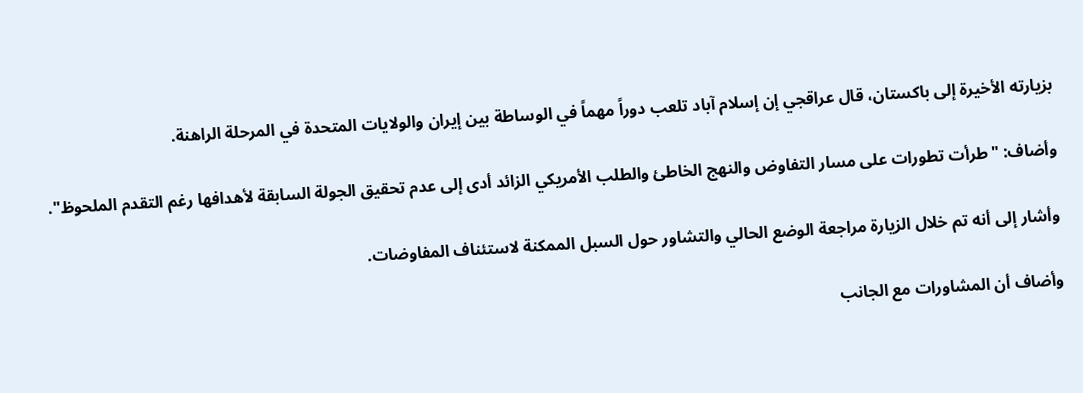بزيارته الأخيرة إلى باكستان، قال عراقجي إن إسلام آباد تلعب دوراً مهماً في الوساطة بين إيران والولايات المتحدة في المرحلة الراهنة.

وأضاف: "طرأت تطورات على مسار التفاوض والنهج الخاطئ والطلب الأمريكي الزائد أدى إلى عدم تحقيق الجولة السابقة لأهدافها رغم التقدم الملحوظ".

وأشار إلى أنه تم خلال الزيارة مراجعة الوضع الحالي والتشاور حول السبل الممكنة لاستئناف المفاوضات.

وأضاف أن المشاورات مع الجانب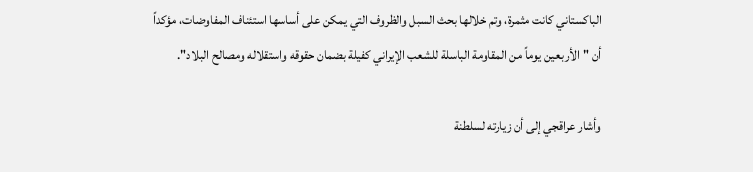الباكستاني كانت مثمرة، وتم خلالها بحث السبل والظروف التي يمكن على أساسها استئناف المفاوضات، مؤكداً أن "الأربعين يوماً من المقاومة الباسلة للشعب الإيراني كفيلة بضمان حقوقه واستقلاله ومصالح البلاد".

وأشار عراقجي إلى أن زيارته لسلطنة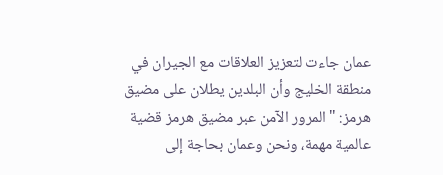عمان جاءت لتعزيز العلاقات مع الجيران في منطقة الخليج وأن البلدين يطلان على مضيق هرمز: "المرور الآمن عبر مضيق هرمز قضية عالمية مهمة، ونحن وعمان بحاجة إلى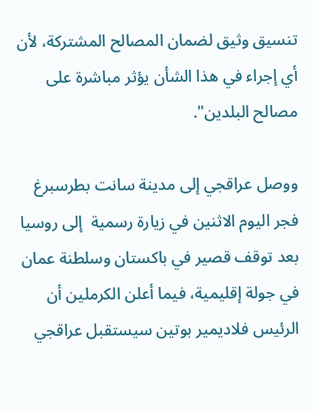تنسيق وثيق لضمان المصالح المشتركة، لأن أي إجراء في هذا الشأن يؤثر مباشرة على مصالح البلدين".

ووصل عراقجي إلى مدينة سانت بطرسبرغ فجر اليوم الاثنين في زيارة رسمية  إلى روسيا بعد توقف قصير في باكستان وسلطنة عمان في جولة إقليمية، فيما أعلن الكرملين أن الرئيس فلاديمير بوتين سيستقبل عراقجي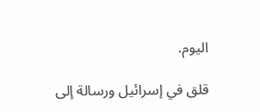اليوم.

قلق في إسرائيل ورسالة إلى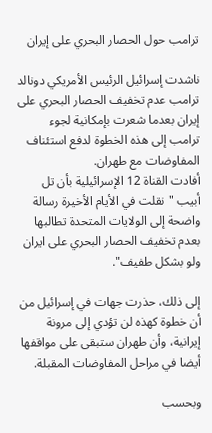ترامب حول الحصار البحري على إيران

ناشدت إسرائيل الرئيس الأمريكي دونالد ترامب عدم تخفيف الحصار البحري على إيران بعدما شعرت بإمكانية لجوء ترامب إلى هذه الخطوة لدفع استئناف المفاوضات مع طهران.
أفادت القناة 12 الإسرائيلية بأن تل أبيب "نقلت في الأيام الأخيرة رسالة واضحة إلى الولايات المتحدة تطالبها بعدم تخفيف الحصار البحري على ايران ولو بشكل طفيف".

إلى ذلك، حذرت جهات في إسرائيل من أن خطوة كهذه لن تؤدي إلى مرونة إيرانية، وأن طهران ستبقى على مواقفها أيضا في مراحل المفاوضات المقبلة.

وبحسب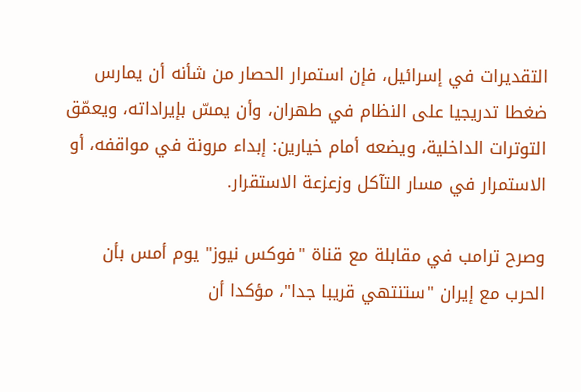التقديرات في إسرائيل، فإن استمرار الحصار من شأنه أن يمارس ضغطا تدريجيا على النظام في طهران، وأن يمسّ بإيراداته، ويعمّق التوترات الداخلية، ويضعه أمام خيارين: إبداء مرونة في مواقفه، أو الاستمرار في مسار التآكل وزعزعة الاستقرار.

وصرح ترامب في مقابلة مع قناة "فوكس نيوز" يوم أمس بأن الحرب مع إيران "ستنتهي قريبا جدا"، مؤكدا أن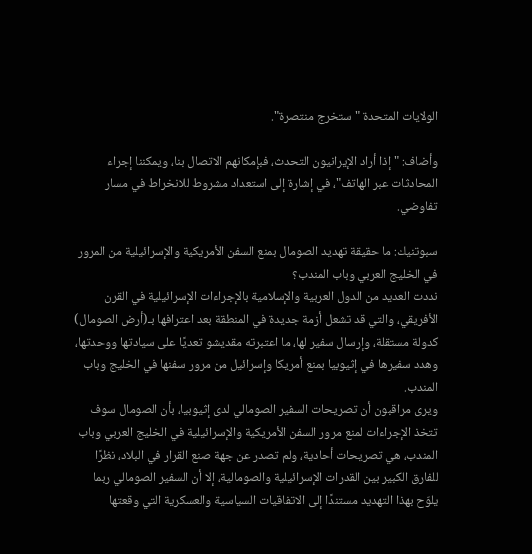الولايات المتحدة "ستخرج منتصرة".

وأضاف: "إذا أراد الإيرانيون التحدث، فبإمكانهم الاتصال بنا، ويمكننا إجراء المحادثات عبر الهاتف"، في إشارة إلى استعداد مشروط للانخراط في مسار تفاوضي.

سبوتنيك: ما حقيقة تهديد الصومال بمنع السفن الأمريكية والإسرائيلية من المرور في الخليج العربي وباب المندب؟
نددت العديد من الدول العربية والإسلامية بالإجراءات الإسرائيلية في القرن الأفريقي، والتي قد تشعل أزمة جديدة في المنطقة بعد اعترافها بـ(أرض الصومال) كدولة مستقلة، وإرسال سفير لها، ما اعتبرته مقديشو تعديًا على سيادتها ووحدتها، وهدد سفيرها في إثيوبيا بمنع أمريكا وإسرائيل من مرور سفنها في الخليج وباب المندب.
ويرى مراقبون أن تصريحات السفير الصومالي لدى إثيوبيا، بأن الصومال سوف تتخذ الإجراءات لمنع مرور السفن الأمريكية والإسرائيلية في الخليج العربي وباب المندب، هي تصريحات أحادية، ولم تصدر عن جهة صنع القرار في البلاد، نظرًا للفارق الكبير بين القدرات الإسرائيلية والصومالية، إلا أن السفير الصومالي ربما يلوّح بهذا التهديد مستندًا إلى الاتفاقيات السياسية والعسكرية التي وقعتها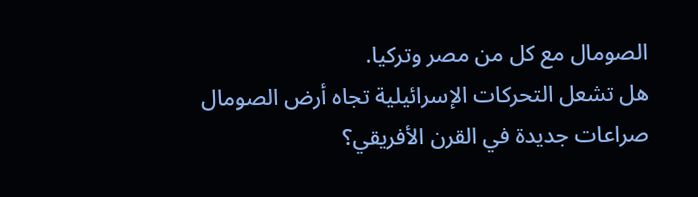الصومال مع كل من مصر وتركيا.
هل تشعل التحركات الإسرائيلية تجاه أرض الصومال صراعات جديدة في القرن الأفريقي؟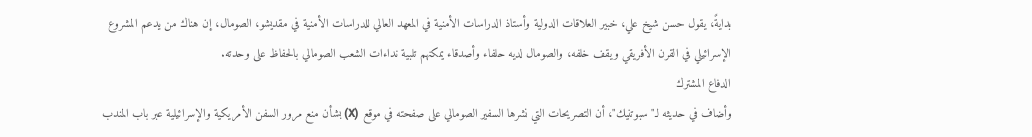بدايةً، يقول حسن شيخ علي، خبير العلاقات الدولية وأستاذ الدراسات الأمنية في المعهد العالي للدراسات الأمنية في مقديشو، الصومال، إن هناك من يدعم المشروع الإسرائيلي في القرن الأفريقي ويقف خلفه، والصومال لديه حلفاء وأصدقاء يمكنهم تلبية نداءات الشعب الصومالي بالحفاظ على وحدته.
الدفاع المشترك
وأضاف في حديثه لـ"سبوتنيك"، أن التصريحات التي نشرها السفير الصومالي على صفحته في موقع (X) بشأن منع مرور السفن الأمريكية والإسرائيلية عبر باب المندب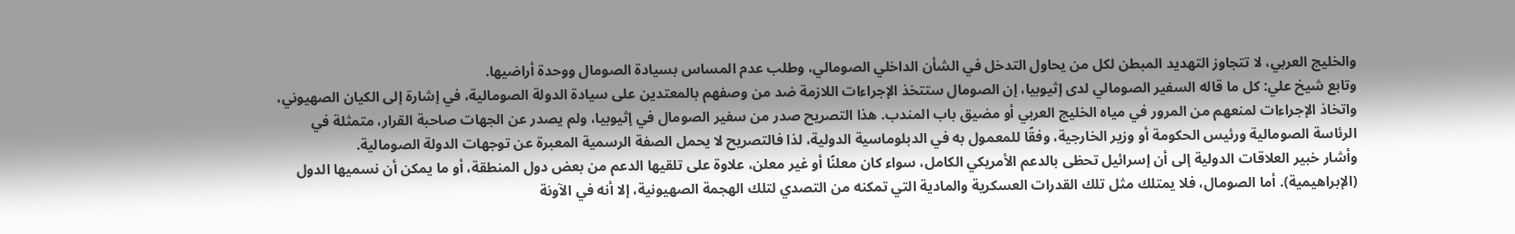والخليج العربي، لا تتجاوز التهديد المبطن لكل من يحاول التدخل في الشأن الداخلي الصومالي، وطلب عدم المساس بسيادة الصومال ووحدة أراضيها.
وتابع شيخ علي: كل ما قاله السفير الصومالي لدى إثيوبيا، إن الصومال ستتخذ الإجراءات اللازمة ضد من وصفهم بالمعتدين على سيادة الدولة الصومالية، في إشارة إلى الكيان الصهيوني، واتخاذ الإجراءات لمنعهم من المرور في مياه الخليج العربي أو مضيق باب المندب. هذا التصريح صدر من سفير الصومال في إثيوبيا، ولم يصدر عن الجهات صاحبة القرار، متمثلة في الرئاسة الصومالية ورئيس الحكومة أو وزير الخارجية، وفقًا للمعمول به في الدبلوماسية الدولية، لذا فالتصريح لا يحمل الصفة الرسمية المعبرة عن توجهات الدولة الصومالية.
وأشار خبير العلاقات الدولية إلى أن إسرائيل تحظى بالدعم الأمريكي الكامل، سواء كان معلنًا أو غير معلن، علاوة على تلقيها الدعم من بعض دول المنطقة، أو ما يمكن أن نسميها الدول (الإبراهيمية). أما الصومال، فلا يمتلك مثل تلك القدرات العسكرية والمادية التي تمكنه من التصدي لتلك الهجمة الصهيونية، إلا أنه في الآونة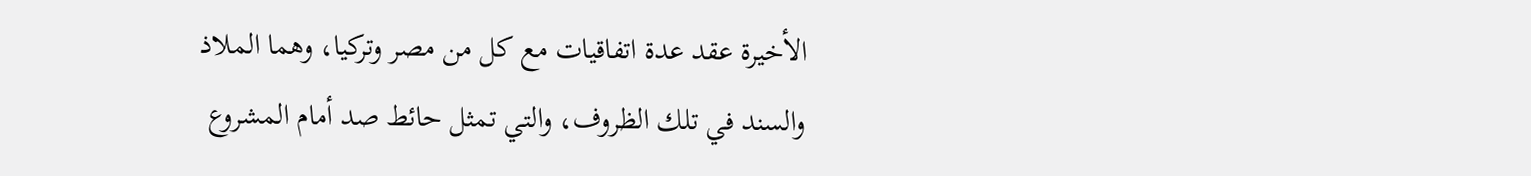الأخيرة عقد عدة اتفاقيات مع كل من مصر وتركيا، وهما الملاذ والسند في تلك الظروف، والتي تمثل حائط صد أمام المشروع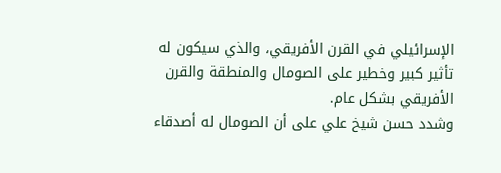الإسرائيلي في القرن الأفريقي، والذي سيكون له تأثير كبير وخطير على الصومال والمنطقة والقرن الأفريقي بشكل عام.
وشدد حسن شيخ علي على أن الصومال له أصدقاء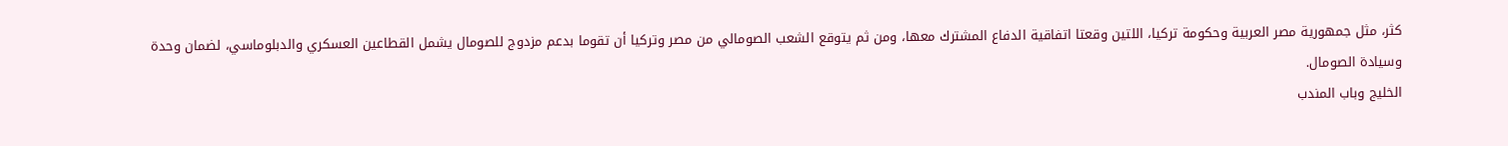كثر، مثل جمهورية مصر العربية وحكومة تركيا، اللتين وقعتا اتفاقية الدفاع المشترك معها، ومن ثم يتوقع الشعب الصومالي من مصر وتركيا أن تقوما بدعم مزدوج للصومال يشمل القطاعين العسكري والدبلوماسي، لضمان وحدة وسيادة الصومال.
الخليج وباب المندب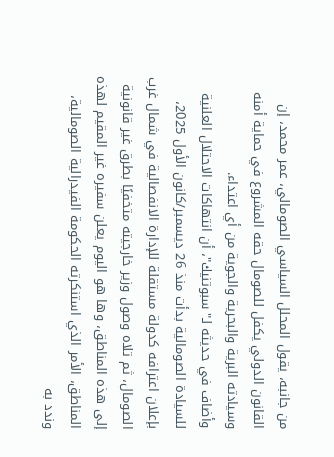من جانبه، يقول المحلل السياسي الصومالي، عمر محمد، إن القانون الدولي يكفل للصومال حقه المشروع في حماية أمنه وسيادته البرية والبحرية والجوية من أي اعتداء.
وأضاف في حديثه لـ"سبوتنيك"، أن انتهاكات الاحتلال العلنية للسيادة الصومالية بدأت منذ 26 ديسمبر/كانون الأول 2025، بإعلان اعترافه كدولة مستقلة للإدارة الانفصالية في شمال غرب الصومال، ثم تلاه وصول وزير خارجيته متخفيًا بطرق غير قانونية إلى هذه المناطق، وها هو اليوم يعلن سفيره غير المقيم لهذه المناطق، الأمر الذي استنكرته الحكومة الفيدرالية الصومالية، وندد به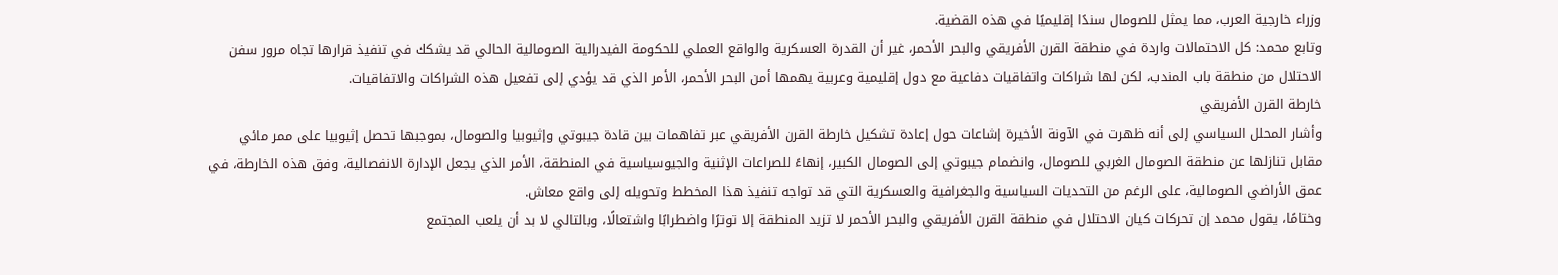وزراء خارجية العرب، مما يمثل للصومال سندًا إقليميًا في هذه القضية.
وتابع محمد: كل الاحتمالات واردة في منطقة القرن الأفريقي والبحر الأحمر، غير أن القدرة العسكرية والواقع العملي للحكومة الفيدرالية الصومالية الحالي قد يشكك في تنفيذ قرارها تجاه مرور سفن الاحتلال من منطقة باب المندب، لكن لها شراكات واتفاقيات دفاعية مع دول إقليمية وعربية يهمها أمن البحر الأحمر، الأمر الذي قد يؤدي إلى تفعيل هذه الشراكات والاتفاقيات.
خارطة القرن الأفريقي
وأشار المحلل السياسي إلى أنه ظهرت في الآونة الأخيرة إشاعات حول إعادة تشكيل خارطة القرن الأفريقي عبر تفاهمات بين قادة جيبوتي وإثيوبيا والصومال، بموجبها تحصل إثيوبيا على ممر مائي مقابل تنازلها عن منطقة الصومال الغربي للصومال، وانضمام جيبوتي إلى الصومال الكبير، إنهاءً للصراعات الإثنية والجيوسياسية في المنطقة، الأمر الذي يجعل الإدارة الانفصالية، وفق هذه الخارطة، في عمق الأراضي الصومالية، على الرغم من التحديات السياسية والجغرافية والعسكرية التي قد تواجه تنفيذ هذا المخطط وتحويله إلى واقع معاش.
وختامًا، يقول محمد إن تحركات كيان الاحتلال في منطقة القرن الأفريقي والبحر الأحمر لا تزيد المنطقة إلا توترًا واضطرابًا واشتعالًا، وبالتالي لا بد أن يلعب المجتمع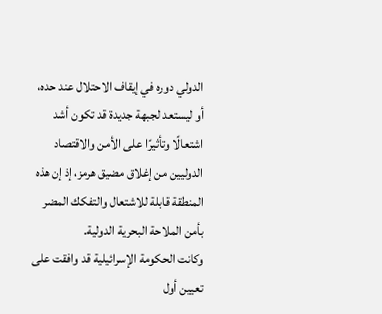الدولي دوره في إيقاف الاحتلال عند حده، أو ليستعد لجبهة جديدة قد تكون أشد اشتعالًا وتأثيرًا على الأمن والاقتصاد الدوليين من إغلاق مضيق هرمز، إذ إن هذه المنطقة قابلة للاشتعال والتفكك المضر بأمن الملاحة البحرية الدولية.
وكانت الحكومة الإسرائيلية قد وافقت على تعيين أول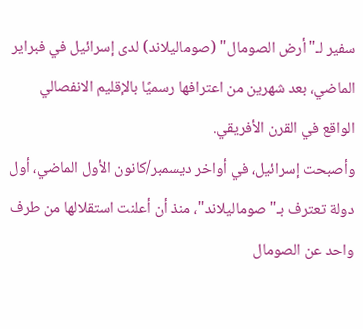سفير لـ"أرض الصومال" (صوماليلاند) لدى إسرائيل في فبراير الماضي، بعد شهرين من اعترافها رسميًا بالإقليم الانفصالي الواقع في القرن الأفريقي.
وأصبحت إسرائيل، في أواخر ديسمبر/كانون الأول الماضي، أول دولة تعترف بـ"صوماليلاند"، منذ أن أعلنت استقلالها من طرف واحد عن الصومال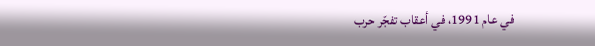في عام 1991، في أعقاب تفجّر حرب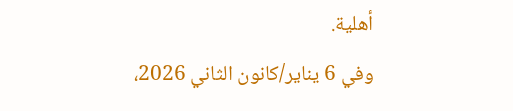أهلية.
وفي 6 يناير/كانون الثاني 2026،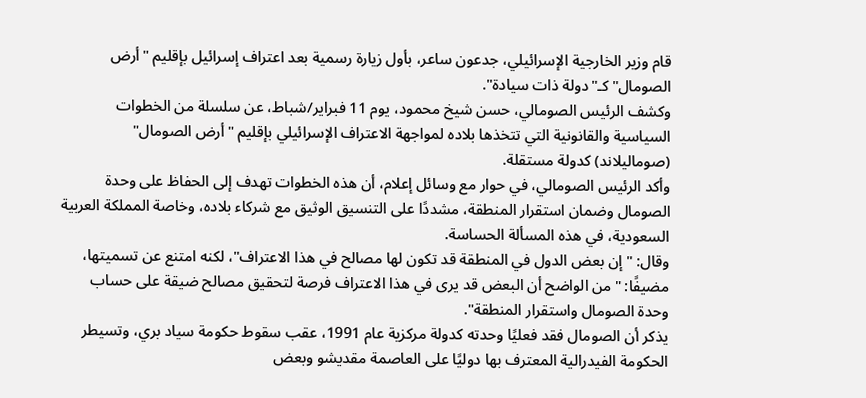قام وزير الخارجية الإسرائيلي، جدعون ساعر، بأول زيارة رسمية بعد اعتراف إسرائيل بإقليم "أرض الصومال" كـ"دولة ذات سيادة".
وكشف الرئيس الصومالي، حسن شيخ محمود، يوم 11 فبراير/شباط، عن سلسلة من الخطوات السياسية والقانونية التي تتخذها بلاده لمواجهة الاعتراف الإسرائيلي بإقليم "أرض الصومال" (صوماليلاند) كدولة مستقلة.
وأكد الرئيس الصومالي، في حوار مع وسائل إعلام، أن هذه الخطوات تهدف إلى الحفاظ على وحدة الصومال وضمان استقرار المنطقة، مشددًا على التنسيق الوثيق مع شركاء بلاده، وخاصة المملكة العربية السعودية، في هذه المسألة الحساسة.
وقال: "إن بعض الدول في المنطقة قد تكون لها مصالح في هذا الاعتراف"، لكنه امتنع عن تسميتها، مضيفًا: "من الواضح أن البعض قد يرى في هذا الاعتراف فرصة لتحقيق مصالح ضيقة على حساب وحدة الصومال واستقرار المنطقة".
يذكر أن الصومال فقد فعليًا وحدته كدولة مركزية عام 1991، عقب سقوط حكومة سياد بري، وتسيطر الحكومة الفيدرالية المعترف بها دوليًا على العاصمة مقديشو وبعض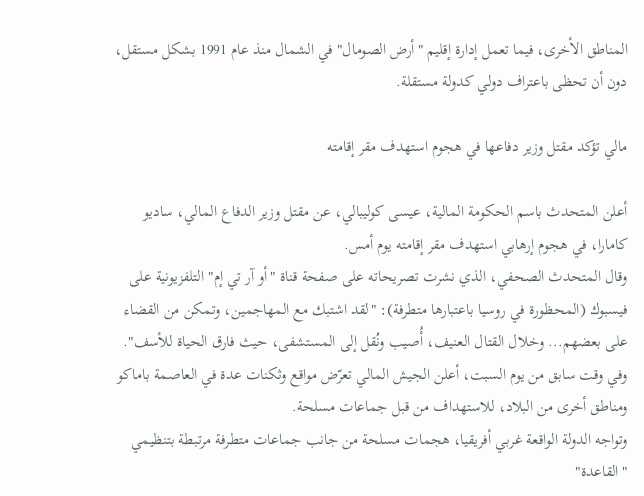المناطق الأخرى، فيما تعمل إدارة إقليم "أرض الصومال" في الشمال منذ عام 1991 بشكل مستقل، دون أن تحظى باعتراف دولي كدولة مستقلة.

مالي تؤكد مقتل وزير دفاعها في هجوم استهدف مقر إقامته

أعلن المتحدث باسم الحكومة المالية، عيسى كوليبالي، عن مقتل وزير الدفاع المالي، ساديو كامارا، في هجوم إرهابي استهدف مقر إقامته يوم أمس.
وقال المتحدث الصحفي، الذي نشرت تصريحاته على صفحة قناة "أو آر تي إم" التلفزيونية على فيسبوك (المحظورة في روسيا باعتبارها متطرفة): "لقد اشتبك مع المهاجمين، وتمكن من القضاء على بعضهم... وخلال القتال العنيف، أُصيب ونُقل إلى المستشفى، حيث فارق الحياة للأسف".
وفي وقت سابق من يوم السبت، أعلن الجيش المالي تعرّض مواقع وثكنات عدة في العاصمة باماكو ومناطق أخرى من البلاد، للاستهداف من قبل جماعات مسلحة.
وتواجه الدولة الواقعة غربي أفريقيا، هجمات مسلحة من جانب جماعات متطرفة مرتبطة بتنظيمي "القاعدة"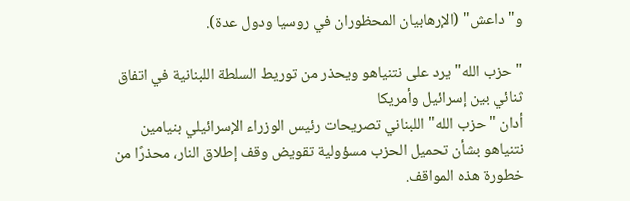و"داعش" (الإرهابيان المحظوران في روسيا ودول عدة).

"حزب الله" يرد على نتنياهو ويحذر من توريط السلطة اللبنانية في اتفاق ثنائي بين إسرائيل وأمريكا
أدان "حزب الله" اللبناني تصريحات رئيس الوزراء الإسرائيلي بنيامين نتنياهو بشأن تحميل الحزب مسؤولية تقويض وقف إطلاق النار، محذرًا من خطورة هذه المواقف.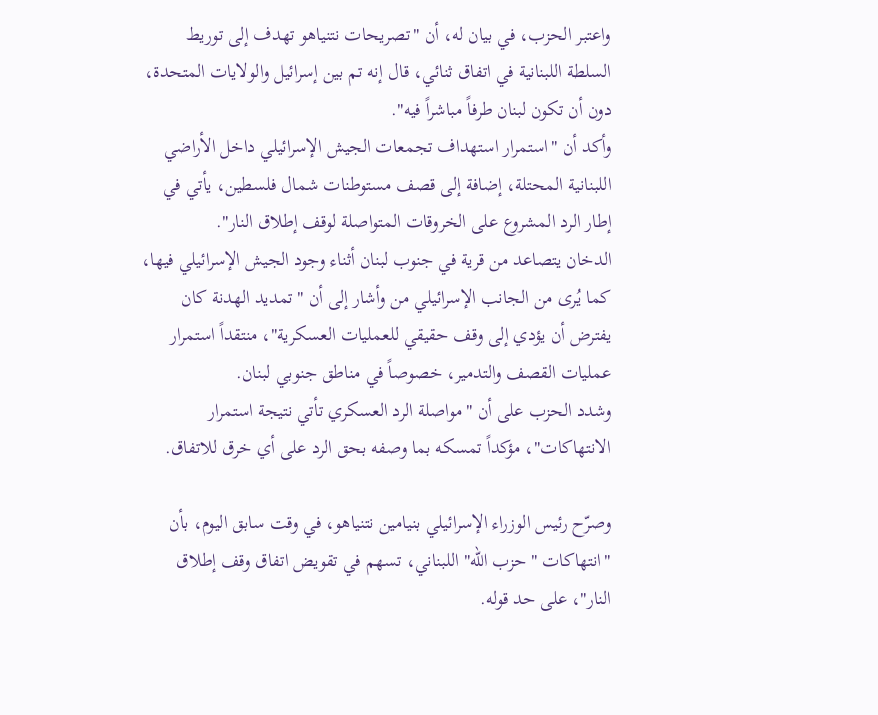واعتبر الحزب، في بيان له، أن "تصريحات نتنياهو تهدف إلى توريط السلطة اللبنانية في اتفاق ثنائي، قال إنه تم بين إسرائيل والولايات المتحدة، دون أن تكون لبنان طرفاً مباشراً فيه".
وأكد أن "استمرار استهداف تجمعات الجيش الإسرائيلي داخل الأراضي اللبنانية المحتلة، إضافة إلى قصف مستوطنات شمال فلسطين، يأتي في إطار الرد المشروع على الخروقات المتواصلة لوقف إطلاق النار".
الدخان يتصاعد من قرية في جنوب لبنان أثناء وجود الجيش الإسرائيلي فيها، كما يُرى من الجانب الإسرائيلي من وأشار إلى أن "تمديد الهدنة كان يفترض أن يؤدي إلى وقف حقيقي للعمليات العسكرية"، منتقداً استمرار عمليات القصف والتدمير، خصوصاً في مناطق جنوبي لبنان.
وشدد الحزب على أن "مواصلة الرد العسكري تأتي نتيجة استمرار الانتهاكات"، مؤكداً تمسكه بما وصفه بحق الرد على أي خرق للاتفاق.

وصرّح رئيس الوزراء الإسرائيلي بنيامين نتنياهو، في وقت سابق اليوم، بأن "انتهاكات "حزب الله" اللبناني، تسهم في تقويض اتفاق وقف إطلاق النار"، على حد قوله.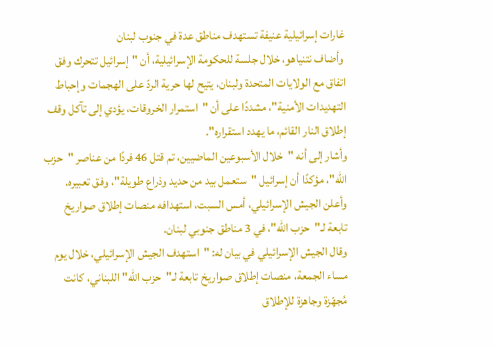غارات إسرائيلية عنيفة تستهدف مناطق عدة في جنوب لبنان
 وأضاف نتنياهو، خلال جلسة للحكومة الإسرائيلية، أن "إسرائيل تتحرك وفق اتفاق مع الولايات المتحدة ولبنان، يتيح لها حرية الردّ على الهجمات وإحباط التهديدات الأمنية"، مشددًا على أن "استمرار الخروقات، يؤدي إلى تآكل وقف إطلاق النار القائم، ما يهدد استقراره".
وأشار إلى أنه "خلال الأسبوعين الماضيين، تم قتل 46 فردًا من عناصر "حزب الله"، مؤكدًا أن إسرائيل "ستعمل بيد من حديد وذراع طويلة"، وفق تعبيره.
وأعلن الجيش الإسرائيلي، أمس السبت، استهدافه منصات إطلاق صواريخ تابعة لـ"حزب الله"، في 3 مناطق جنوبي لبنان.
وقال الجيش الإسرائيلي في بيان له: "استهدف الجيش الإسرائيلي، خلال يوم مساء الجمعة، منصات إطلاق صواريخ تابعة لـ"حزب الله" اللبناني، كانت مُجهّزة وجاهزة للإطلاق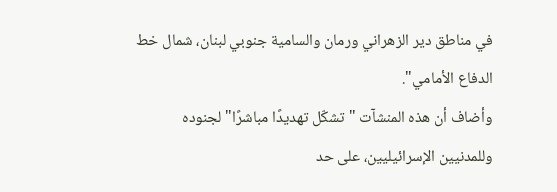في مناطق دير الزهراني ورمان والسامية جنوبي لبنان، شمال خط الدفاع الأمامي".
وأضاف أن هذه المنشآت "تشكّل تهديدًا مباشرًا" لجنوده وللمدنيين الإسرائيليين، على حد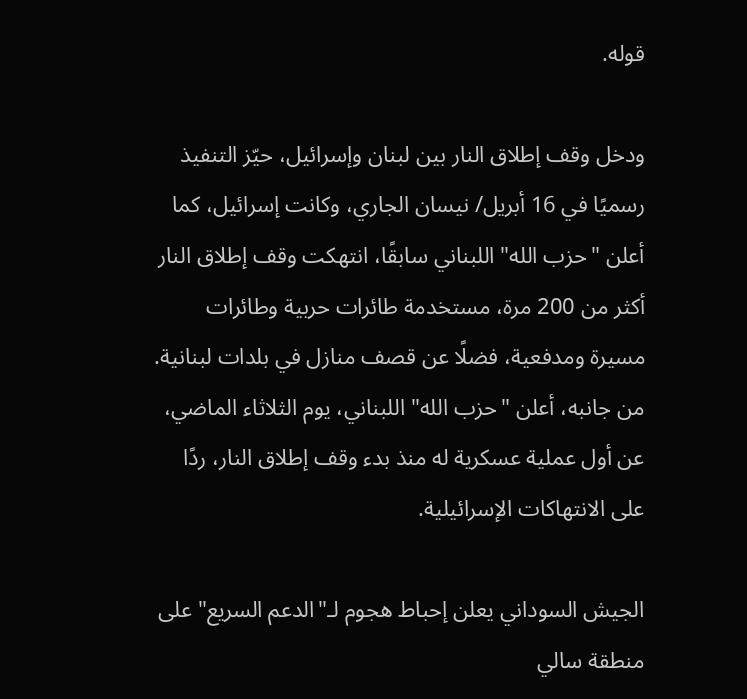قوله.

ودخل وقف إطلاق النار بين لبنان وإسرائيل، حيّز التنفيذ رسميًا في 16 أبريل/ نيسان الجاري، وكانت إسرائيل، كما أعلن "حزب الله" اللبناني سابقًا، انتهكت وقف إطلاق النار أكثر من 200 مرة، مستخدمة طائرات حربية وطائرات مسيرة ومدفعية، فضلًا عن قصف منازل في بلدات لبنانية.
من جانبه، أعلن "حزب الله" اللبناني، يوم الثلاثاء الماضي، عن أول عملية عسكرية له منذ بدء وقف إطلاق النار، ردًا على الانتهاكات الإسرائيلية.

الجيش السوداني يعلن إحباط هجوم لـ"الدعم السريع" على منطقة سالي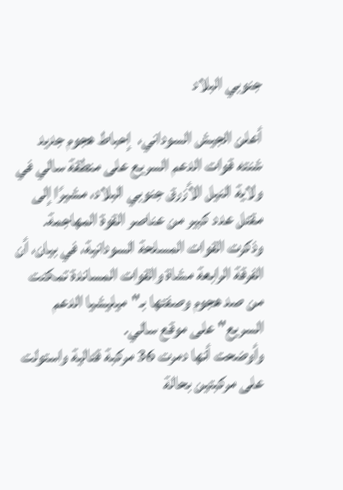جنوبي البلاد

أعلن الجيش السوداني،  إحباط هجوم جديد شنته قوات الدعم السريع على منطقة سالي في ولاية النيل الأزرق جنوبي البلاد، مشيرًا إلى مقتل عدد كبير من عناصر القوة المهاجمة.
وذكرت القوات المسلحة السودانية، في بيان، أن الفرقة الرابعة مشاة والقوات المساندة تمكنت من صد هجوم وصفتها بـ"ميليشيا الدعم السريع" على موقع سالي.
وأوضحت أنها دمرت 36 مركبة قتالية واستولت على مركبتين بحالة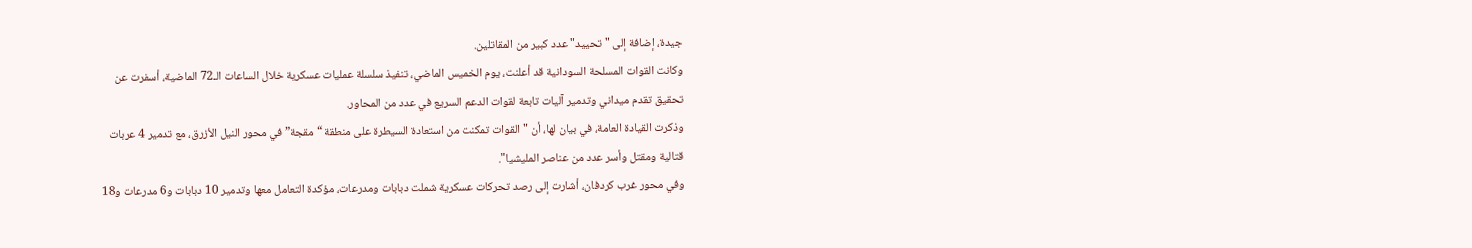جيدة، إضافة إلى "تحييد" عدد كبير من المقاتلين.
وكانت القوات المسلحة السودانية قد أعلنت، يوم الخميس الماضي، تنفيذ سلسلة عمليات عسكرية خلال الساعات الـ72 الماضية، أسفرت عن تحقيق تقدم ميداني وتدمير آليات تابعة لقوات الدعم السريع في عدد من المحاور.
وذكرت القيادة العامة، في بيان لها، أن "القوات تمكنت من استعادة السيطرة على منطقة “مقجة” في محور النيل الأزرق، مع تدمير 4 عربات قتالية ومقتل وأسر عدد من عناصر المليشيا".
وفي محور غرب كردفان، أشارت إلى رصد تحركات عسكرية شملت دبابات ومدرعات، مؤكدة التعامل معها وتدمير 10 دبابات و6 مدرعات و18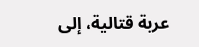عربة قتالية، إلى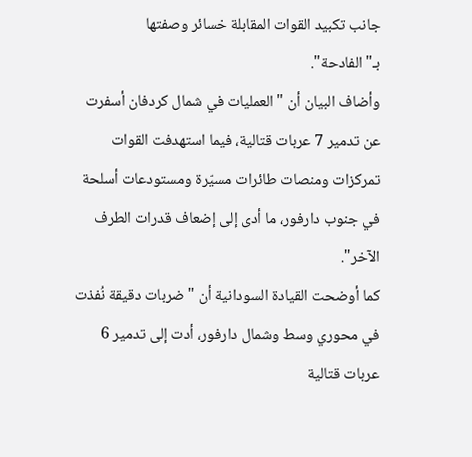جانب تكبيد القوات المقابلة خسائر وصفتها بـ"الفادحة".
وأضاف البيان أن "العمليات في شمال كردفان أسفرت عن تدمير 7 عربات قتالية، فيما استهدفت القوات تمركزات ومنصات طائرات مسيّرة ومستودعات أسلحة في جنوب دارفور، ما أدى إلى إضعاف قدرات الطرف الآخر".
كما أوضحت القيادة السودانية أن "ضربات دقيقة نُفذت في محوري وسط وشمال دارفور، أدت إلى تدمير 6 عربات قتالية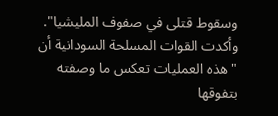وسقوط قتلى في صفوف المليشيا".
وأكدت القوات المسلحة السودانية أن "هذه العمليات تعكس ما وصفته بتفوقها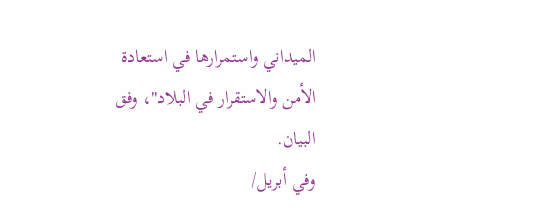الميداني واستمرارها في استعادة الأمن والاستقرار في البلاد"، وفق البيان.
وفي أبريل/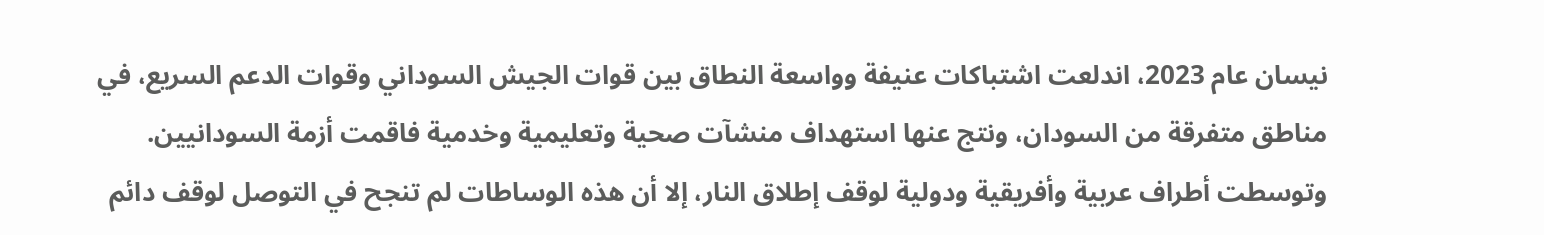نيسان عام 2023، اندلعت اشتباكات عنيفة وواسعة النطاق بين قوات الجيش السوداني وقوات الدعم السريع، في مناطق متفرقة من السودان، ونتج عنها استهداف منشآت صحية وتعليمية وخدمية فاقمت أزمة السودانيين.
وتوسطت أطراف عربية وأفريقية ودولية لوقف إطلاق النار، إلا أن هذه الوساطات لم تنجح في التوصل لوقف دائم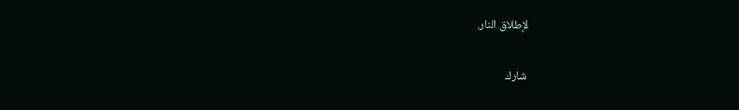لإطلاق النار.

شارك